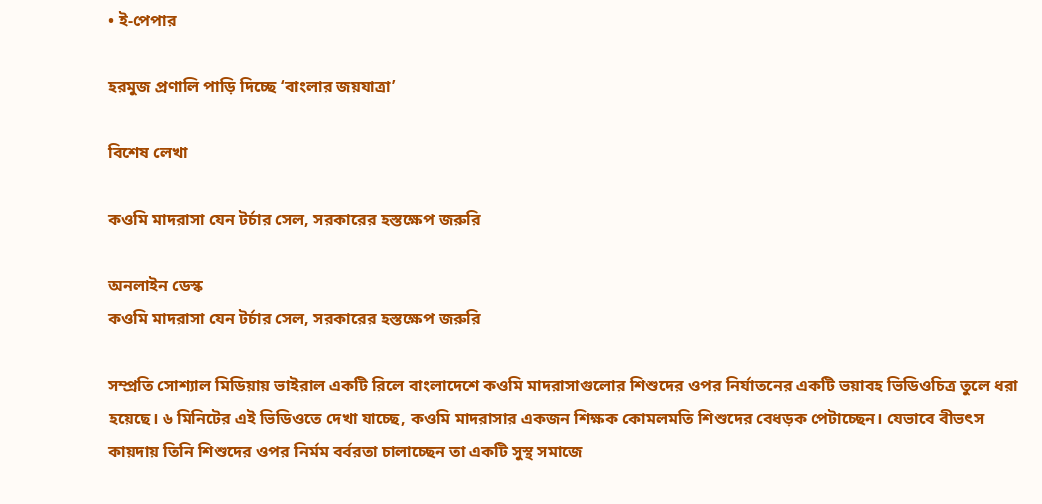• ই-পেপার

হরমুজ প্রণালি পাড়ি দিচ্ছে ‘বাংলার জয়যাত্রা’

বিশেষ লেখা

কওমি মাদরাসা যেন টর্চার সেল, সরকারের হস্তক্ষেপ জরুরি

অনলাইন ডেস্ক
কওমি মাদরাসা যেন টর্চার সেল, সরকারের হস্তক্ষেপ জরুরি

সম্প্রতি সোশ্যাল মিডিয়ায় ভাইরাল একটি রিলে বাংলাদেশে কওমি মাদরাসাগুলোর শিশুদের ওপর নির্যাতনের একটি ভয়াবহ ভিডিওচিত্র তুলে ধরা হয়েছে। ৬ মিনিটের এই ভিডিওতে দেখা যাচ্ছে, কওমি মাদরাসার একজন শিক্ষক কোমলমতি শিশুদের বেধড়ক পেটাচ্ছেন। যেভাবে বীভৎস কায়দায় তিনি শিশুদের ওপর নির্মম বর্বরতা চালাচ্ছেন তা একটি সুস্থ সমাজে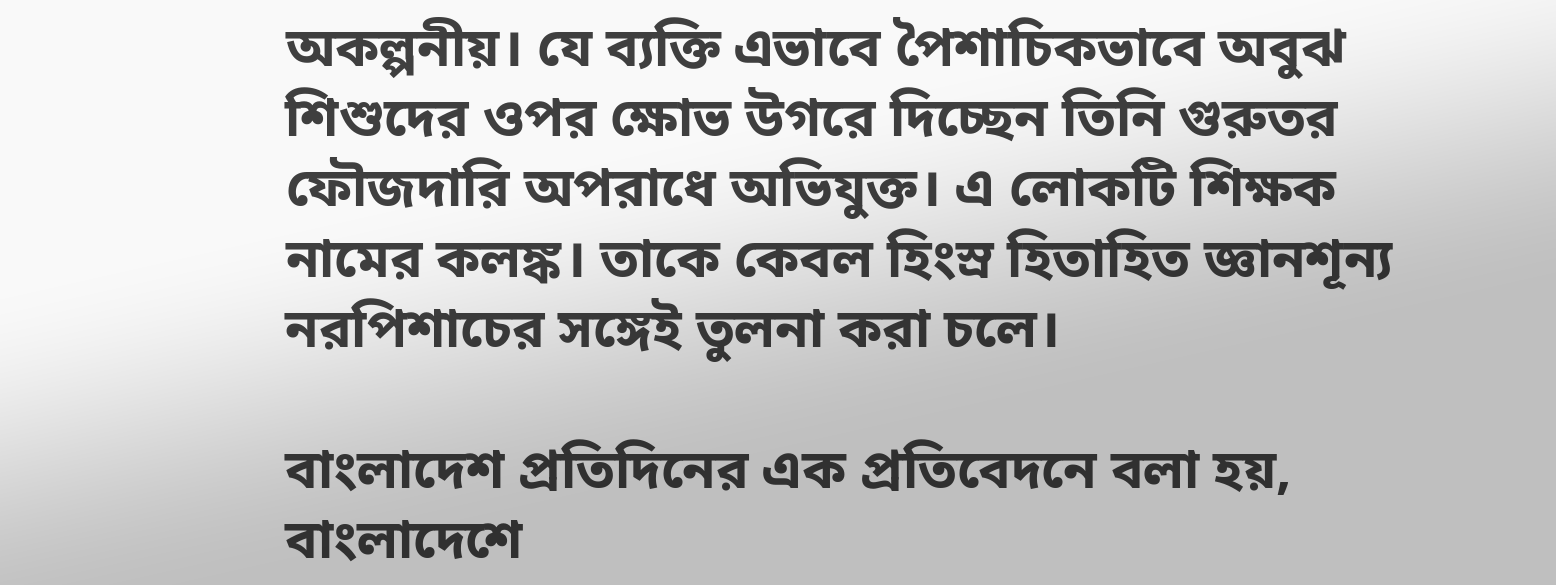অকল্পনীয়। যে ব্যক্তি এভাবে পৈশাচিকভাবে অবুঝ শিশুদের ওপর ক্ষোভ উগরে দিচ্ছেন তিনি গুরুতর ফৌজদারি অপরাধে অভিযুক্ত। এ লোকটি শিক্ষক নামের কলঙ্ক। তাকে কেবল হিংস্র হিতাহিত জ্ঞানশূন্য নরপিশাচের সঙ্গেই তুলনা করা চলে।

বাংলাদেশ প্রতিদিনের এক প্রতিবেদনে বলা হয়, বাংলাদেশে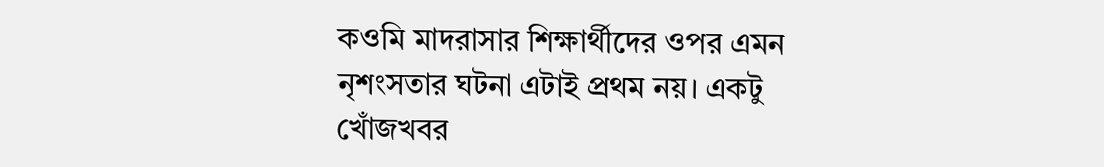কওমি মাদরাসার শিক্ষার্থীদের ওপর এমন নৃশংসতার ঘটনা এটাই প্রথম নয়। একটু খোঁজখবর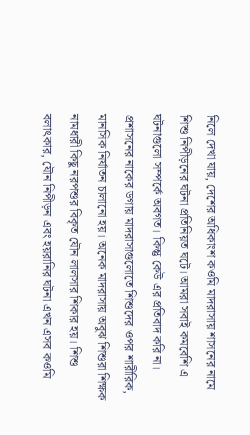নিলে দেখা যায়, দেশের অধিকাংশ কওমি মাদরাসায় শাসনের নামে শিশু নিপীড়নের ঘটনা প্রতিনিয়ত ঘটে। আমরা সবাই কমবেশি এ ঘটনাগুলো সম্পর্কে অবগত। কিন্তু কেউ এর প্রতিবাদ করি না। প্রশাসনের নাকের ডগায় মাদরাসাগুলোতে শিশুদের ওপর শারীরিক, মানসিক নির্যাতন চালানো হয়। অনেক মাদরাসায় অবুঝ শিশুরা শিক্ষক নামধারী কিছু নরপশুর বিকৃত যৌন লালসার শিকার হয়। শিশু বলাৎকার, যৌন নিপীড়ন এবং হয়রানির ঘটনা এখন এসব কওমি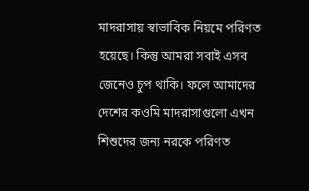মাদরাসায় স্বাভাবিক নিয়মে পরিণত হয়েছে। কিন্তু আমরা সবাই এসব জেনেও চুপ থাকি। ফলে আমাদের দেশের কওমি মাদরাসাগুলো এখন শিশুদের জন্য নরকে পরিণত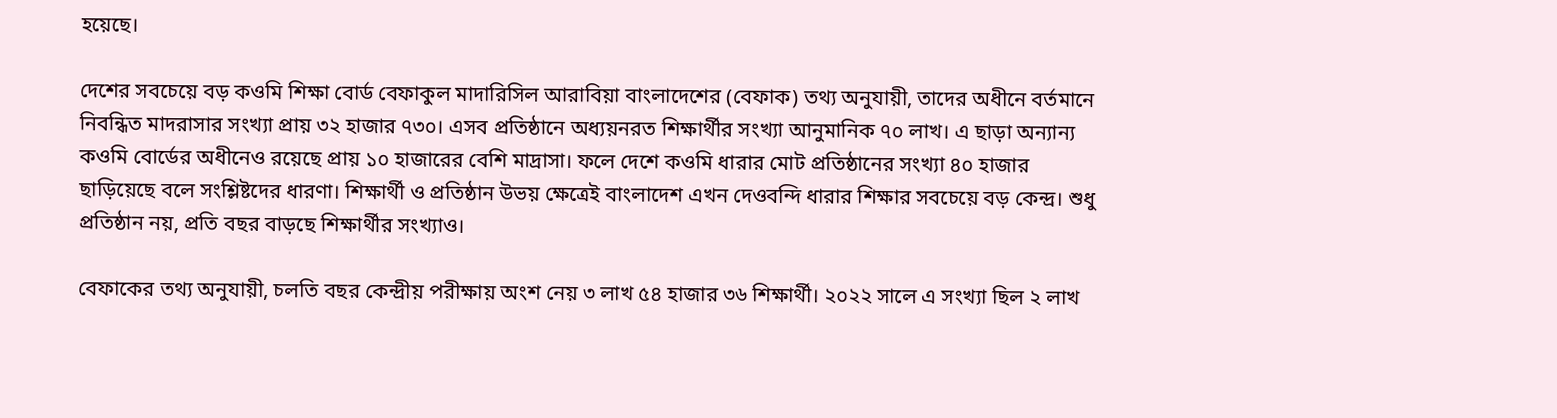হয়েছে।

দেশের সবচেয়ে বড় কওমি শিক্ষা বোর্ড বেফাকুল মাদারিসিল আরাবিয়া বাংলাদেশের (বেফাক) তথ্য অনুযায়ী, তাদের অধীনে বর্তমানে নিবন্ধিত মাদরাসার সংখ্যা প্রায় ৩২ হাজার ৭৩০। এসব প্রতিষ্ঠানে অধ্যয়নরত শিক্ষার্থীর সংখ্যা আনুমানিক ৭০ লাখ। এ ছাড়া অন্যান্য কওমি বোর্ডের অধীনেও রয়েছে প্রায় ১০ হাজারের বেশি মাদ্রাসা। ফলে দেশে কওমি ধারার মোট প্রতিষ্ঠানের সংখ্যা ৪০ হাজার ছাড়িয়েছে বলে সংশ্লিষ্টদের ধারণা। শিক্ষার্থী ও প্রতিষ্ঠান উভয় ক্ষেত্রেই বাংলাদেশ এখন দেওবন্দি ধারার শিক্ষার সবচেয়ে বড় কেন্দ্র। শুধু প্রতিষ্ঠান নয়, প্রতি বছর বাড়ছে শিক্ষার্থীর সংখ্যাও।

বেফাকের তথ্য অনুযায়ী, চলতি বছর কেন্দ্রীয় পরীক্ষায় অংশ নেয় ৩ লাখ ৫৪ হাজার ৩৬ শিক্ষার্থী। ২০২২ সালে এ সংখ্যা ছিল ২ লাখ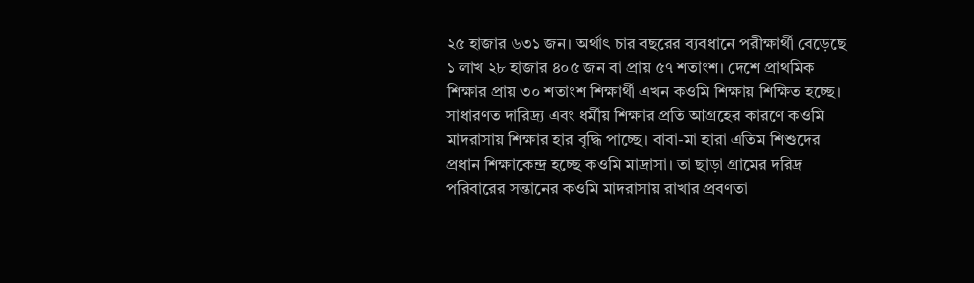২৫ হাজার ৬৩১ জন। অর্থাৎ চার বছরের ব্যবধানে পরীক্ষার্থী বেড়েছে ১ লাখ ২৮ হাজার ৪০৫ জন বা প্রায় ৫৭ শতাংশ। দেশে প্রাথমিক শিক্ষার প্রায় ৩০ শতাংশ শিক্ষার্থী এখন কওমি শিক্ষায় শিক্ষিত হচ্ছে। সাধারণত দারিদ্র্য এবং ধর্মীয় শিক্ষার প্রতি আগ্রহের কারণে কওমি মাদরাসায় শিক্ষার হার বৃদ্ধি পাচ্ছে। বাবা-মা হারা এতিম শিশুদের প্রধান শিক্ষাকেন্দ্র হচ্ছে কওমি মাদ্রাসা। তা ছাড়া গ্রামের দরিদ্র পরিবারের সন্তানের কওমি মাদরাসায় রাখার প্রবণতা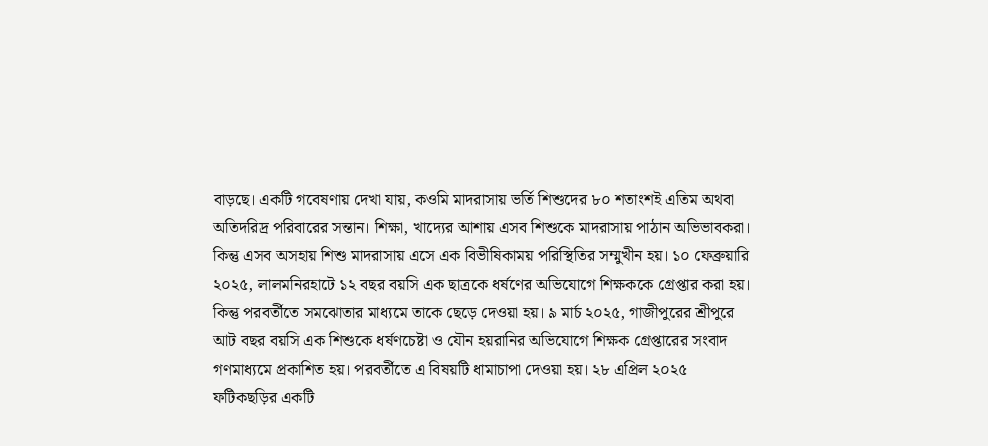বাড়ছে। একটি গবেষণায় দেখা যায়, কওমি মাদরাসায় ভর্তি শিশুদের ৮০ শতাংশই এতিম অথবা অতিদরিদ্র পরিবারের সন্তান। শিক্ষা, খাদ্যের আশায় এসব শিশুকে মাদরাসায় পাঠান অভিভাবকরা। কিন্তু এসব অসহায় শিশু মাদরাসায় এসে এক বিভীষিকাময় পরিস্থিতির সম্মুখীন হয়। ১০ ফেব্রুয়ারি ২০২৫, লালমনিরহাটে ১২ বছর বয়সি এক ছাত্রকে ধর্ষণের অভিযোগে শিক্ষককে গ্রেপ্তার করা হয়। কিন্তু পরবর্তীতে সমঝোতার মাধ্যমে তাকে ছেড়ে দেওয়া হয়। ৯ মার্চ ২০২৫, গাজীপুরের শ্রীপুরে আট বছর বয়সি এক শিশুকে ধর্ষণচেষ্টা ও যৌন হয়রানির অভিযোগে শিক্ষক গ্রেপ্তারের সংবাদ গণমাধ্যমে প্রকাশিত হয়। পরবর্তীতে এ বিষয়টি ধামাচাপা দেওয়া হয়। ২৮ এপ্রিল ২০২৫ ফটিকছড়ির একটি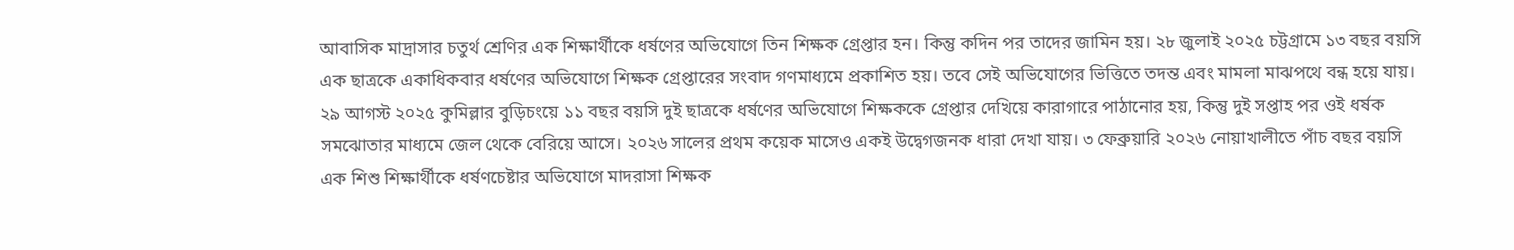আবাসিক মাদ্রাসার চতুর্থ শ্রেণির এক শিক্ষার্থীকে ধর্ষণের অভিযোগে তিন শিক্ষক গ্রেপ্তার হন। কিন্তু কদিন পর তাদের জামিন হয়। ২৮ জুলাই ২০২৫ চট্টগ্রামে ১৩ বছর বয়সি এক ছাত্রকে একাধিকবার ধর্ষণের অভিযোগে শিক্ষক গ্রেপ্তারের সংবাদ গণমাধ্যমে প্রকাশিত হয়। তবে সেই অভিযোগের ভিত্তিতে তদন্ত এবং মামলা মাঝপথে বন্ধ হয়ে যায়। ২৯ আগস্ট ২০২৫ কুমিল্লার বুড়িচংয়ে ১১ বছর বয়সি দুই ছাত্রকে ধর্ষণের অভিযোগে শিক্ষককে গ্রেপ্তার দেখিয়ে কারাগারে পাঠানোর হয়, কিন্তু দুই সপ্তাহ পর ওই ধর্ষক সমঝোতার মাধ্যমে জেল থেকে বেরিয়ে আসে। ২০২৬ সালের প্রথম কয়েক মাসেও একই উদ্বেগজনক ধারা দেখা যায়। ৩ ফেব্রুয়ারি ২০২৬ নোয়াখালীতে পাঁচ বছর বয়সি এক শিশু শিক্ষার্থীকে ধর্ষণচেষ্টার অভিযোগে মাদরাসা শিক্ষক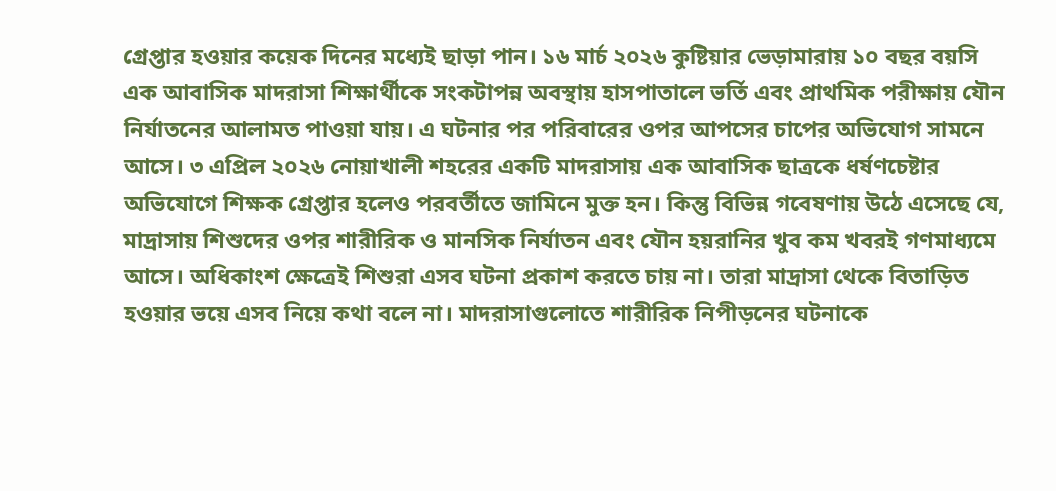গ্রেপ্তার হওয়ার কয়েক দিনের মধ্যেই ছাড়া পান। ১৬ মার্চ ২০২৬ কুষ্টিয়ার ভেড়ামারায় ১০ বছর বয়সি এক আবাসিক মাদরাসা শিক্ষার্থীকে সংকটাপন্ন অবস্থায় হাসপাতালে ভর্তি এবং প্রাথমিক পরীক্ষায় যৌন নির্যাতনের আলামত পাওয়া যায়। এ ঘটনার পর পরিবারের ওপর আপসের চাপের অভিযোগ সামনে আসে। ৩ এপ্রিল ২০২৬ নোয়াখালী শহরের একটি মাদরাসায় এক আবাসিক ছাত্রকে ধর্ষণচেষ্টার অভিযোগে শিক্ষক গ্রেপ্তার হলেও পরবর্তীতে জামিনে মুক্ত হন। কিন্তু বিভিন্ন গবেষণায় উঠে এসেছে যে, মাদ্রাসায় শিশুদের ওপর শারীরিক ও মানসিক নির্যাতন এবং যৌন হয়রানির খুব কম খবরই গণমাধ্যমে আসে। অধিকাংশ ক্ষেত্রেই শিশুরা এসব ঘটনা প্রকাশ করতে চায় না। তারা মাদ্রাসা থেকে বিতাড়িত হওয়ার ভয়ে এসব নিয়ে কথা বলে না। মাদরাসাগুলোতে শারীরিক নিপীড়নের ঘটনাকে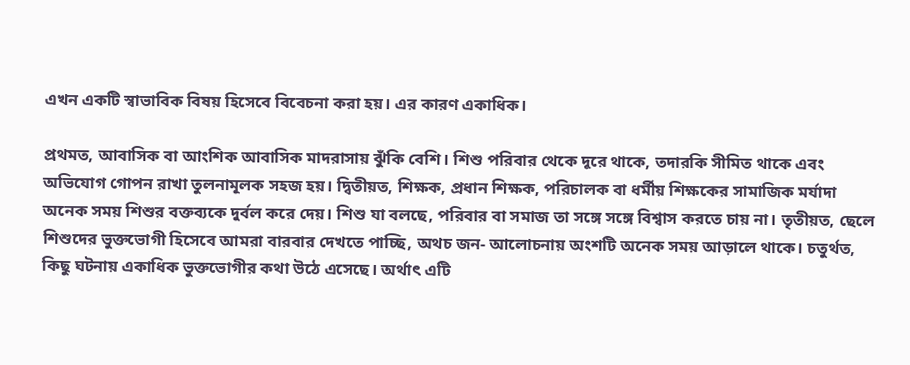এখন একটি স্বাভাবিক বিষয় হিসেবে বিবেচনা করা হয়। এর কারণ একাধিক।

প্রথমত, আবাসিক বা আংশিক আবাসিক মাদরাসায় ঝুঁকি বেশি। শিশু পরিবার থেকে দূরে থাকে, তদারকি সীমিত থাকে এবং অভিযোগ গোপন রাখা তুলনামূলক সহজ হয়। দ্বিতীয়ত, শিক্ষক, প্রধান শিক্ষক, পরিচালক বা ধর্মীয় শিক্ষকের সামাজিক মর্যাদা অনেক সময় শিশুর বক্তব্যকে দুর্বল করে দেয়। শিশু যা বলছে, পরিবার বা সমাজ তা সঙ্গে সঙ্গে বিশ্বাস করতে চায় না। তৃতীয়ত, ছেলে শিশুদের ভুক্তভোগী হিসেবে আমরা বারবার দেখতে পাচ্ছি, অথচ জন- আলোচনায় অংশটি অনেক সময় আড়ালে থাকে। চতুর্থত, কিছু ঘটনায় একাধিক ভুক্তভোগীর কথা উঠে এসেছে। অর্থাৎ এটি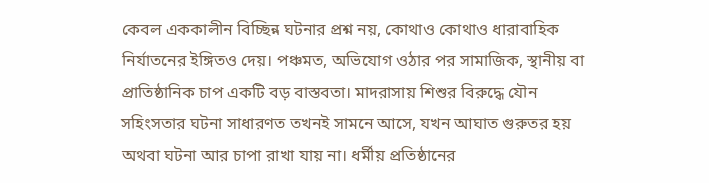কেবল এককালীন বিচ্ছিন্ন ঘটনার প্রশ্ন নয়, কোথাও কোথাও ধারাবাহিক নির্যাতনের ইঙ্গিতও দেয়। পঞ্চমত, অভিযোগ ওঠার পর সামাজিক, স্থানীয় বা প্রাতিষ্ঠানিক চাপ একটি বড় বাস্তবতা। মাদরাসায় শিশুর বিরুদ্ধে যৌন সহিংসতার ঘটনা সাধারণত তখনই সামনে আসে, যখন আঘাত গুরুতর হয় অথবা ঘটনা আর চাপা রাখা যায় না। ধর্মীয় প্রতিষ্ঠানের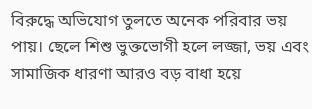বিরুদ্ধে অভিযোগ তুলতে অনেক পরিবার ভয় পায়। ছেলে শিশু ভুক্তভোগী হলে লজ্জা, ভয় এবং সামাজিক ধারণা আরও বড় বাধা হয়ে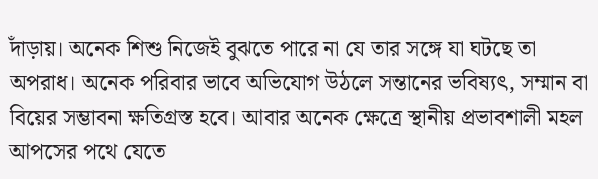দাঁড়ায়। অনেক শিশু নিজেই বুঝতে পারে না যে তার সঙ্গে যা ঘটছে তা অপরাধ। অনেক পরিবার ভাবে অভিযোগ উঠলে সন্তানের ভবিষ্যৎ, সম্মান বা বিয়ের সম্ভাবনা ক্ষতিগ্রস্ত হবে। আবার অনেক ক্ষেত্রে স্থানীয় প্রভাবশালী মহল আপসের পথে যেতে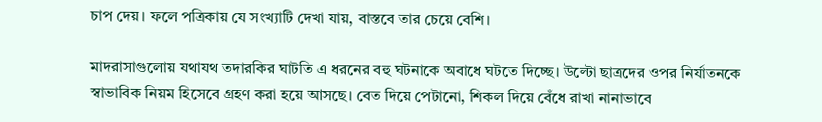চাপ দেয়। ফলে পত্রিকায় যে সংখ্যাটি দেখা যায়, বাস্তবে তার চেয়ে বেশি।

মাদরাসাগুলোয় যথাযথ তদারকির ঘাটতি এ ধরনের বহু ঘটনাকে অবাধে ঘটতে দিচ্ছে। উল্টো ছাত্রদের ওপর নির্যাতনকে স্বাভাবিক নিয়ম হিসেবে গ্রহণ করা হয়ে আসছে। বেত দিয়ে পেটানো, শিকল দিয়ে বেঁধে রাখা নানাভাবে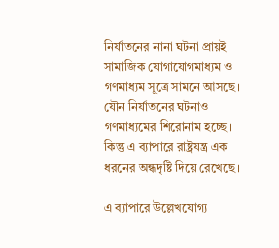নির্যাতনের নানা ঘটনা প্রায়ই সামাজিক যোগাযোগমাধ্যম ও গণমাধ্যম সূত্রে সামনে আসছে। যৌন নির্যাতনের ঘটনাও গণমাধ্যমের শিরোনাম হচ্ছে। কিন্তু এ ব্যাপারে রাষ্ট্রযন্ত্র এক ধরনের অন্ধদৃষ্টি দিয়ে রেখেছে।

এ ব্যাপারে উল্লেখযোগ্য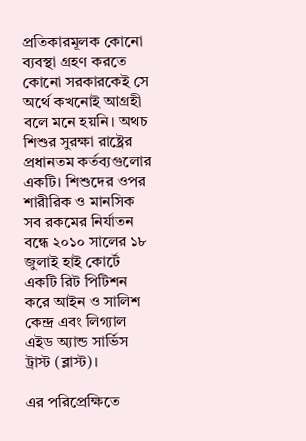প্রতিকারমূলক কোনো ব্যবস্থা গ্রহণ করতে কোনো সরকারকেই সে অর্থে কখনোই আগ্রহী বলে মনে হয়নি। অথচ শিশুর সুরক্ষা রাষ্ট্রের প্রধানতম কর্তব্যগুলোর একটি। শিশুদের ওপর শারীরিক ও মানসিক সব রকমের নির্যাতন বন্ধে ২০১০ সালের ১৮ জুলাই হাই কোর্টে একটি রিট পিটিশন করে আইন ও সালিশ কেন্দ্র এবং লিগ্যাল এইড অ্যান্ড সার্ভিস ট্রাস্ট (ব্লাস্ট)।

এর পরিপ্রেক্ষিতে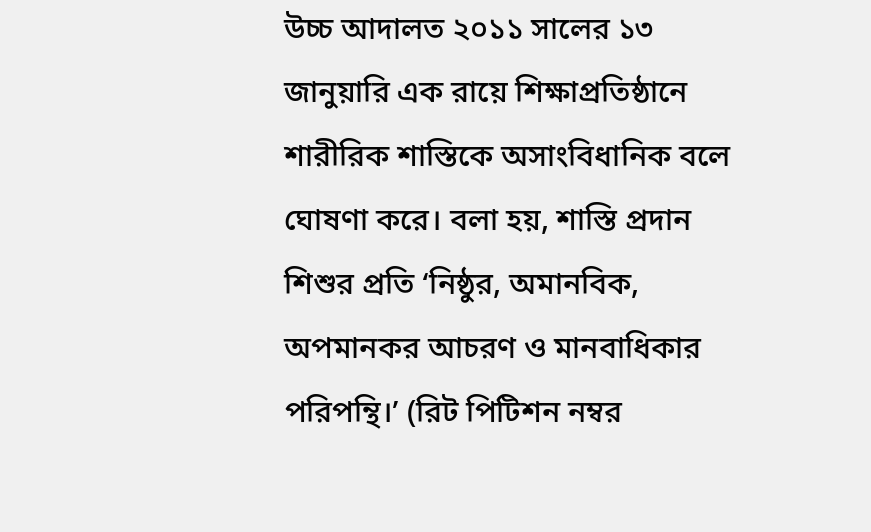উচ্চ আদালত ২০১১ সালের ১৩ জানুয়ারি এক রায়ে শিক্ষাপ্রতিষ্ঠানে শারীরিক শাস্তিকে অসাংবিধানিক বলে ঘোষণা করে। বলা হয়, শাস্তি প্রদান শিশুর প্রতি ‘নিষ্ঠুর, অমানবিক, অপমানকর আচরণ ও মানবাধিকার পরিপন্থি।’ (রিট পিটিশন নম্বর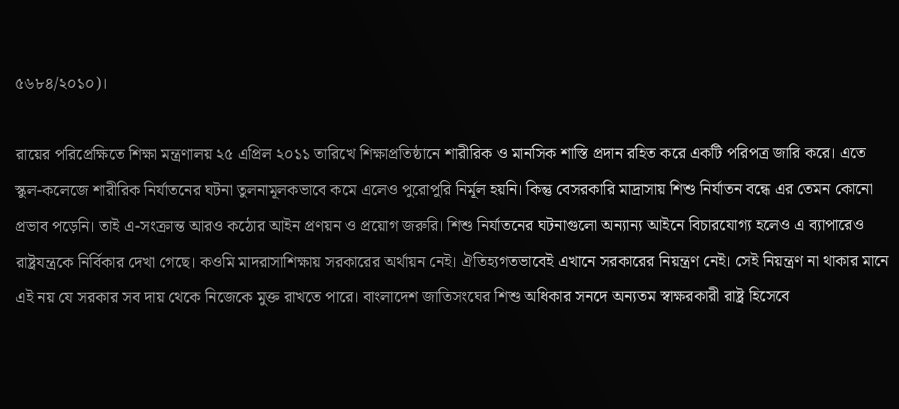৫৬৮৪/২০১০)।

রায়ের পরিপ্রেক্ষিতে শিক্ষা মন্ত্রণালয় ২৫ এপ্রিল ২০১১ তারিখে শিক্ষাপ্রতিষ্ঠানে শারীরিক ও মানসিক শাস্তি প্রদান রহিত করে একটি পরিপত্র জারি করে। এতে স্কুল-কলেজে শারীরিক নির্যাতনের ঘটনা তুলনামূলকভাবে কমে এলেও পুরোপুরি নির্মূল হয়নি। কিন্তু বেসরকারি মাদ্রাসায় শিশু নির্যাতন বন্ধে এর তেমন কোনো প্রভাব পড়েনি। তাই এ-সংক্রান্ত আরও কঠোর আইন প্রণয়ন ও প্রয়োগ জরুরি। শিশু নির্যাতনের ঘটনাগুলো অন্যান্য আইনে বিচারযোগ্য হলেও এ ব্যাপারেও রাষ্ট্রযন্ত্রকে নির্বিকার দেখা গেছে। কওমি মাদরাসাশিক্ষায় সরকারের অর্থায়ন নেই। ঐতিহ্যগতভাবেই এখানে সরকারের নিয়ন্ত্রণ নেই। সেই নিয়ন্ত্রণ না থাকার মানে এই নয় যে সরকার সব দায় থেকে নিজেকে মুক্ত রাখতে পারে। বাংলাদেশ জাতিসংঘের শিশু অধিকার সনদে অন্যতম স্বাক্ষরকারী রাষ্ট্র হিসেবে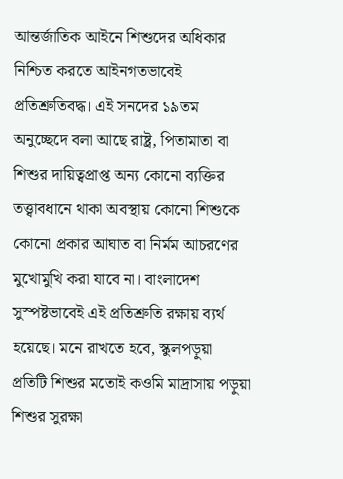আন্তর্জাতিক আইনে শিশুদের অধিকার নিশ্চিত করতে আইনগতভাবেই প্রতিশ্রুতিবদ্ধ। এই সনদের ১৯তম অনুচ্ছেদে বলা আছে রাষ্ট্র, পিতামাতা বা শিশুর দায়িত্বপ্রাপ্ত অন্য কোনো ব্যক্তির তত্ত্বাবধানে থাকা অবস্থায় কোনো শিশুকে কোনো প্রকার আঘাত বা নির্মম আচরণের মুখোমুখি করা যাবে না। বাংলাদেশ সুস্পষ্টভাবেই এই প্রতিশ্রুতি রক্ষায় ব্যর্থ হয়েছে। মনে রাখতে হবে, স্কুলপড়ুয়া প্রতিটি শিশুর মতোই কওমি মাদ্রাসায় পড়ুয়া শিশুর সুরক্ষা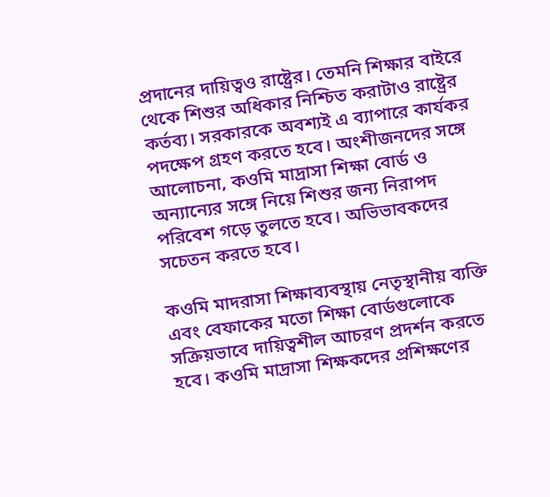প্রদানের দায়িত্বও রাষ্ট্রের। তেমনি শিক্ষার বাইরে থেকে শিশুর অধিকার নিশ্চিত করাটাও রাষ্ট্রের কর্তব্য। সরকারকে অবশ্যই এ ব্যাপারে কার্যকর পদক্ষেপ গ্রহণ করতে হবে। অংশীজনদের সঙ্গে আলোচনা, কওমি মাদ্রাসা শিক্ষা বোর্ড ও অন্যান্যের সঙ্গে নিয়ে শিশুর জন্য নিরাপদ পরিবেশ গড়ে তুলতে হবে। অভিভাবকদের সচেতন করতে হবে।

কওমি মাদরাসা শিক্ষাব্যবস্থায় নেতৃস্থানীয় ব্যক্তি এবং বেফাকের মতো শিক্ষা বোর্ডগুলোকে সক্রিয়ভাবে দায়িত্বশীল আচরণ প্রদর্শন করতে হবে। কওমি মাদ্রাসা শিক্ষকদের প্রশিক্ষণের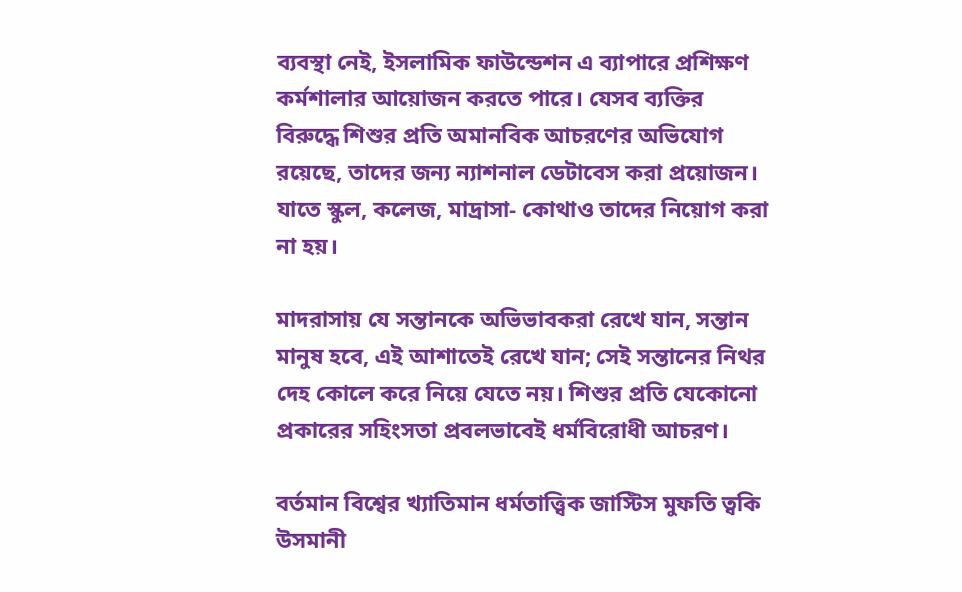ব্যবস্থা নেই, ইসলামিক ফাউন্ডেশন এ ব্যাপারে প্রশিক্ষণ কর্মশালার আয়োজন করতে পারে। যেসব ব্যক্তির বিরুদ্ধে শিশুর প্রতি অমানবিক আচরণের অভিযোগ রয়েছে, তাদের জন্য ন্যাশনাল ডেটাবেস করা প্রয়োজন। যাতে স্কুল, কলেজ, মাদ্রাসা- কোথাও তাদের নিয়োগ করা না হয়।

মাদরাসায় যে সন্তানকে অভিভাবকরা রেখে যান, সন্তান মানুষ হবে, এই আশাতেই রেখে যান; সেই সন্তানের নিথর দেহ কোলে করে নিয়ে যেতে নয়। শিশুর প্রতি যেকোনো প্রকারের সহিংসতা প্রবলভাবেই ধর্মবিরোধী আচরণ।

বর্তমান বিশ্বের খ্যাতিমান ধর্মতাত্ত্বিক জাস্টিস মুফতি ত্বকি উসমানী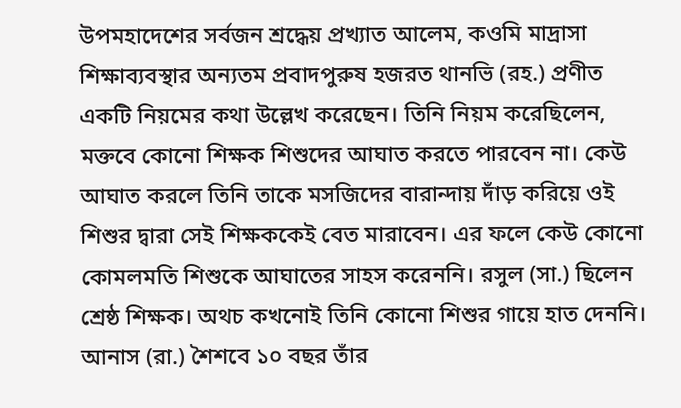উপমহাদেশের সর্বজন শ্রদ্ধেয় প্রখ্যাত আলেম, কওমি মাদ্রাসা শিক্ষাব্যবস্থার অন্যতম প্রবাদপুরুষ হজরত থানভি (রহ.) প্রণীত একটি নিয়মের কথা উল্লেখ করেছেন। তিনি নিয়ম করেছিলেন, মক্তবে কোনো শিক্ষক শিশুদের আঘাত করতে পারবেন না। কেউ আঘাত করলে তিনি তাকে মসজিদের বারান্দায় দাঁড় করিয়ে ওই শিশুর দ্বারা সেই শিক্ষককেই বেত মারাবেন। এর ফলে কেউ কোনো কোমলমতি শিশুকে আঘাতের সাহস করেননি। রসুল (সা.) ছিলেন শ্রেষ্ঠ শিক্ষক। অথচ কখনোই তিনি কোনো শিশুর গায়ে হাত দেননি। আনাস (রা.) শৈশবে ১০ বছর তাঁর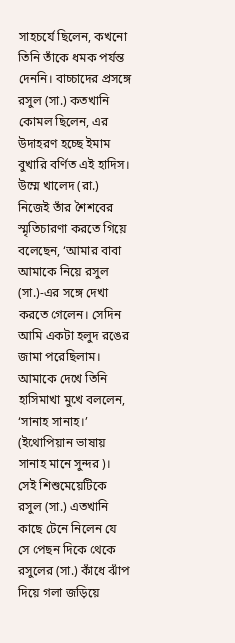সাহচর্যে ছিলেন, কখনো তিনি তাঁকে ধমক পর্যন্ত দেননি। বাচ্চাদের প্রসঙ্গে রসুল (সা.) কতখানি কোমল ছিলেন, এর উদাহরণ হচ্ছে ইমাম বুখারি বর্ণিত এই হাদিস। উম্মে খালেদ (রা.) নিজেই তাঁর শৈশবের স্মৃতিচারণা করতে গিয়ে বলেছেন, ‘আমার বাবা আমাকে নিয়ে রসুল (সা.)-এর সঙ্গে দেখা করতে গেলেন। সেদিন আমি একটা হলুদ রঙের জামা পরেছিলাম। আমাকে দেখে তিনি হাসিমাখা মুখে বললেন, ‘সানাহ সানাহ।’ (ইথোপিয়ান ভাষায় সানাহ মানে সুন্দর)। সেই শিশুমেয়েটিকে রসুল (সা.) এতখানি কাছে টেনে নিলেন যে সে পেছন দিকে থেকে রসুলের (সা.) কাঁধে ঝাঁপ দিয়ে গলা জড়িয়ে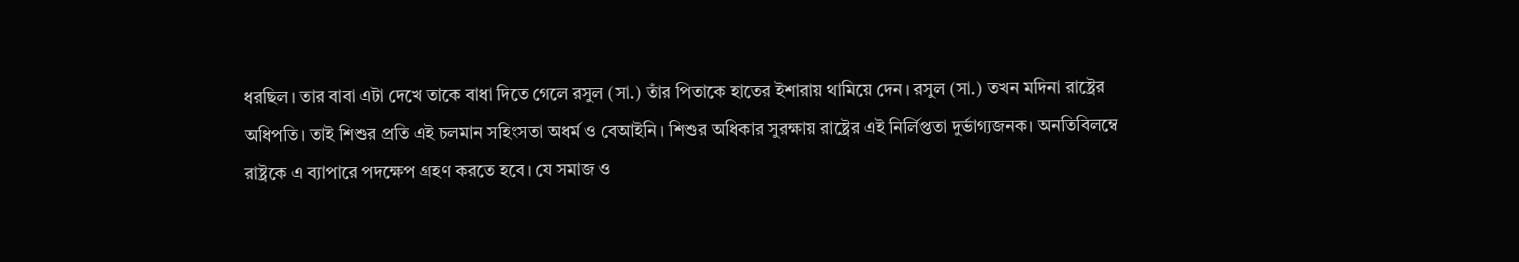ধরছিল। তার বাবা এটা দেখে তাকে বাধা দিতে গেলে রসুল (সা.) তাঁর পিতাকে হাতের ইশারায় থামিয়ে দেন। রসুল (সা.) তখন মদিনা রাষ্ট্রের অধিপতি। তাই শিশুর প্রতি এই চলমান সহিংসতা অধর্ম ও বেআইনি। শিশুর অধিকার সুরক্ষায় রাষ্ট্রের এই নির্লিপ্ততা দুর্ভাগ্যজনক। অনতিবিলম্বে রাষ্ট্রকে এ ব্যাপারে পদক্ষেপ গ্রহণ করতে হবে। যে সমাজ ও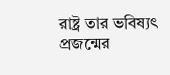রাষ্ট্র তার ভবিষ্যৎ প্রজন্মের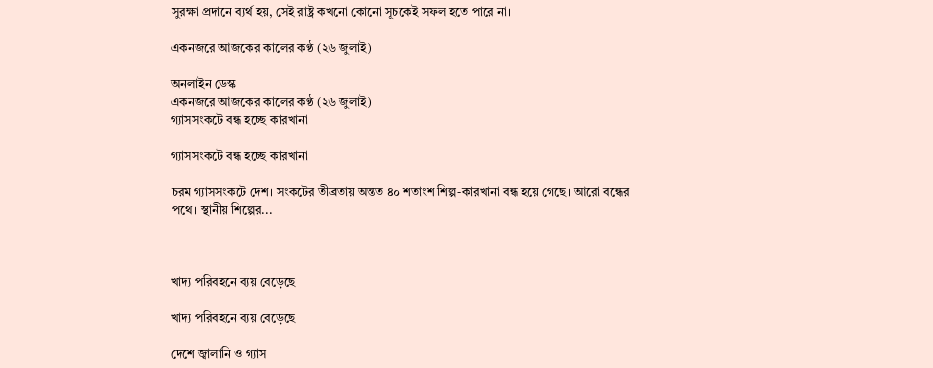সুরক্ষা প্রদানে ব্যর্থ হয়, সেই রাষ্ট্র কখনো কোনো সূচকেই সফল হতে পারে না।

একনজরে আজকের কালের কণ্ঠ (২৬ জুলাই)

অনলাইন ডেস্ক
একনজরে আজকের কালের কণ্ঠ (২৬ জুলাই)
গ্যাসসংকটে বন্ধ হচ্ছে কারখানা

গ্যাসসংকটে বন্ধ হচ্ছে কারখানা

চরম গ্যাসসংকটে দেশ। সংকটের তীব্রতায় অন্তত ৪০ শতাংশ শিল্প-কারখানা বন্ধ হয়ে গেছে। আরো বন্ধের পথে। স্থানীয় শিল্পের...



খাদ্য পরিবহনে ব্যয় বেড়েছে

খাদ্য পরিবহনে ব্যয় বেড়েছে

দেশে জ্বালানি ও গ্যাস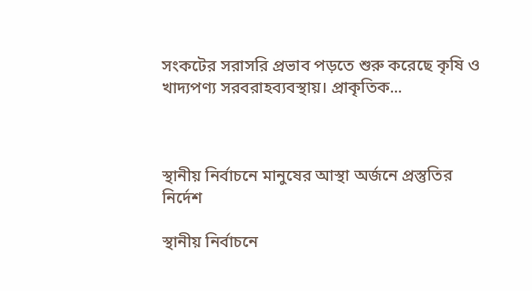সংকটের সরাসরি প্রভাব পড়তে শুরু করেছে কৃষি ও খাদ্যপণ্য সরবরাহব্যবস্থায়। প্রাকৃতিক...



স্থানীয় নির্বাচনে মানুষের আস্থা অর্জনে প্রস্তুতির নির্দেশ

স্থানীয় নির্বাচনে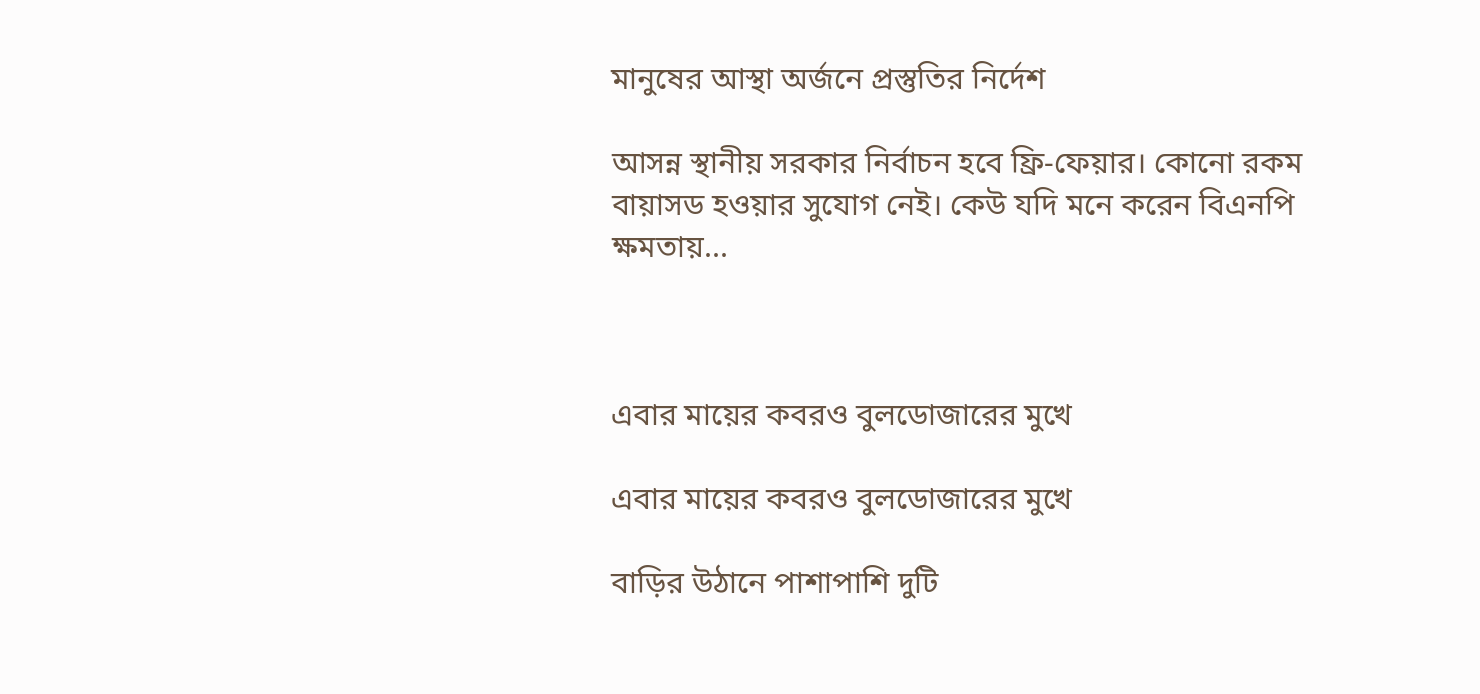মানুষের আস্থা অর্জনে প্রস্তুতির নির্দেশ

আসন্ন স্থানীয় সরকার নির্বাচন হবে ফ্রি-ফেয়ার। কোনো রকম বায়াসড হওয়ার সুযোগ নেই। কেউ যদি মনে করেন বিএনপি ক্ষমতায়...



এবার মায়ের কবরও বুলডোজারের মুখে

এবার মায়ের কবরও বুলডোজারের মুখে

বাড়ির উঠানে পাশাপাশি দুটি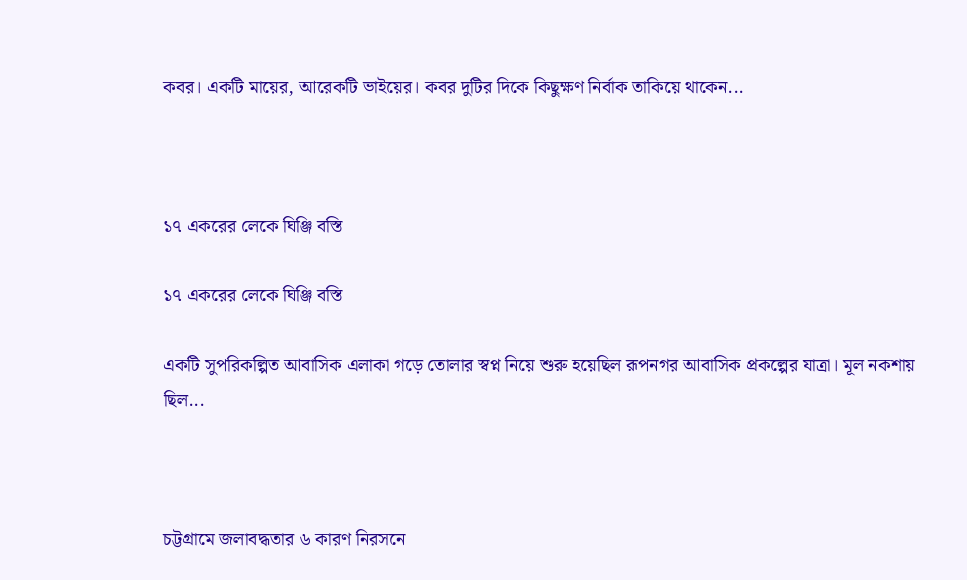কবর। একটি মায়ের, আরেকটি ভাইয়ের। কবর দুটির দিকে কিছুক্ষণ নির্বাক তাকিয়ে থাকেন...



১৭ একরের লেকে ঘিঞ্জি বস্তি

১৭ একরের লেকে ঘিঞ্জি বস্তি

একটি সুপরিকল্পিত আবাসিক এলাকা গড়ে তোলার স্বপ্ন নিয়ে শুরু হয়েছিল রূপনগর আবাসিক প্রকল্পের যাত্রা। মূল নকশায় ছিল...



চট্টগ্রামে জলাবদ্ধতার ৬ কারণ নিরসনে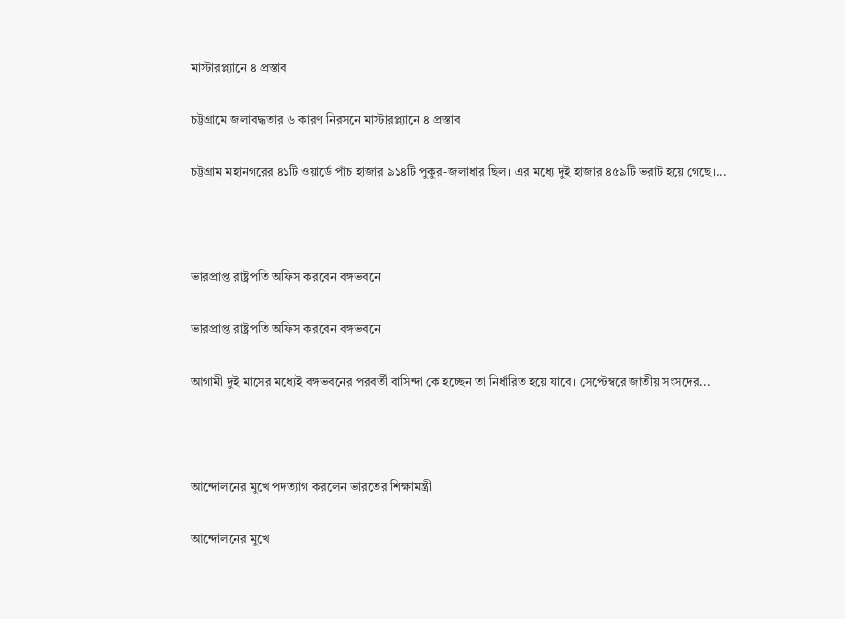মাস্টারপ্ল্যানে ৪ প্রস্তাব

চট্টগ্রামে জলাবদ্ধতার ৬ কারণ নিরসনে মাস্টারপ্ল্যানে ৪ প্রস্তাব

চট্টগ্রাম মহানগরের ৪১টি ওয়ার্ডে পাঁচ হাজার ৯১৪টি পুকুর-জলাধার ছিল। এর মধ্যে দুই হাজার ৪৫৯টি ভরাট হয়ে গেছে।...



ভারপ্রাপ্ত রাষ্ট্রপতি অফিস করবেন বঙ্গভবনে

ভারপ্রাপ্ত রাষ্ট্রপতি অফিস করবেন বঙ্গভবনে

আগামী দুই মাসের মধ্যেই বঙ্গভবনের পরবর্তী বাসিন্দা কে হচ্ছেন তা নির্ধারিত হয়ে যাবে। সেপ্টেম্বরে জাতীয় সংসদের...



আন্দোলনের মুখে পদত্যাগ করলেন ভারতের শিক্ষামন্ত্রী

আন্দোলনের মুখে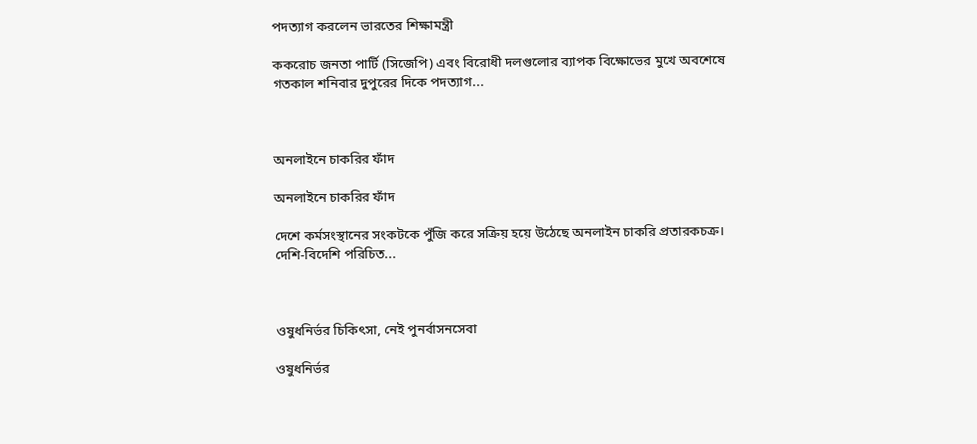পদত্যাগ করলেন ভারতের শিক্ষামন্ত্রী

ককরোচ জনতা পার্টি (সিজেপি) এবং বিরোধী দলগুলোর ব্যাপক বিক্ষোভের মুখে অবশেষে গতকাল শনিবার দুপুরের দিকে পদত্যাগ...



অনলাইনে চাকরির ফাঁদ

অনলাইনে চাকরির ফাঁদ

দেশে কর্মসংস্থানের সংকটকে পুঁজি করে সক্রিয় হয়ে উঠেছে অনলাইন চাকরি প্রতারকচক্র। দেশি-বিদেশি পরিচিত...



ওষুধনির্ভর চিকিৎসা, নেই পুনর্বাসনসেবা

ওষুধনির্ভর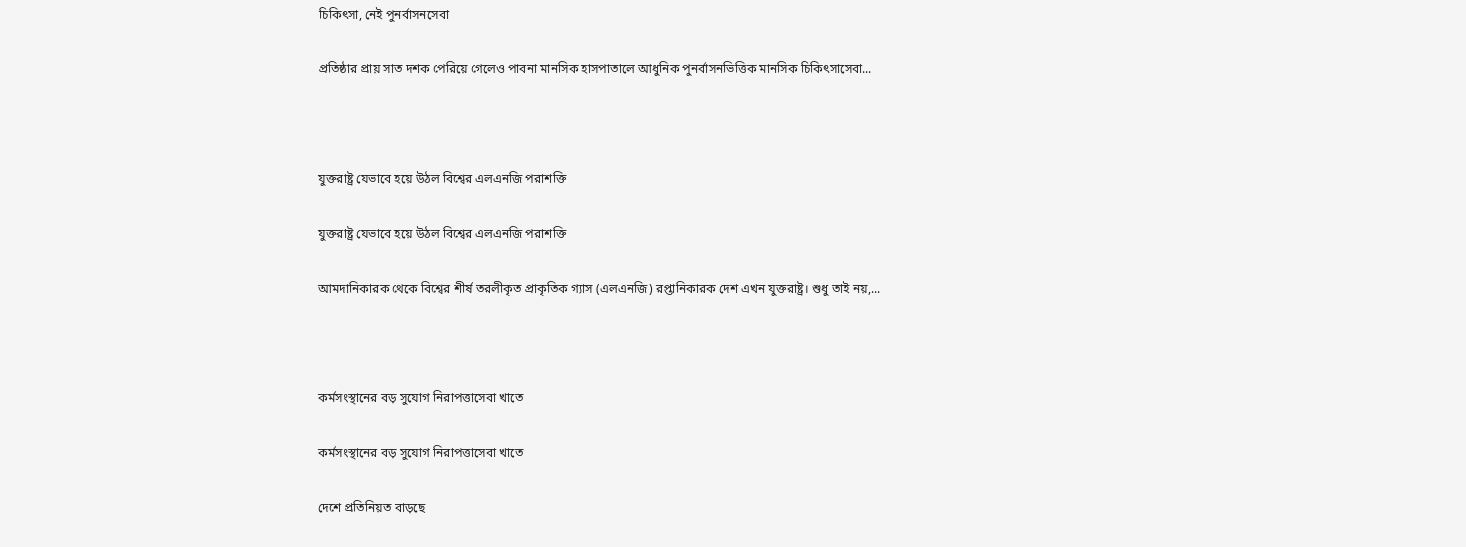চিকিৎসা, নেই পুনর্বাসনসেবা

প্রতিষ্ঠার প্রায় সাত দশক পেরিয়ে গেলেও পাবনা মানসিক হাসপাতালে আধুনিক পুনর্বাসনভিত্তিক মানসিক চিকিৎসাসেবা...



যুক্তরাষ্ট্র যেভাবে হয়ে উঠল বিশ্বের এলএনজি পরাশক্তি

যুক্তরাষ্ট্র যেভাবে হয়ে উঠল বিশ্বের এলএনজি পরাশক্তি

আমদানিকারক থেকে বিশ্বের শীর্ষ তরলীকৃত প্রাকৃতিক গ্যাস (এলএনজি) রপ্তানিকারক দেশ এখন যুক্তরাষ্ট্র। শুধু তাই নয়,...



কর্মসংস্থানের বড় সুযোগ নিরাপত্তাসেবা খাতে

কর্মসংস্থানের বড় সুযোগ নিরাপত্তাসেবা খাতে

দেশে প্রতিনিয়ত বাড়ছে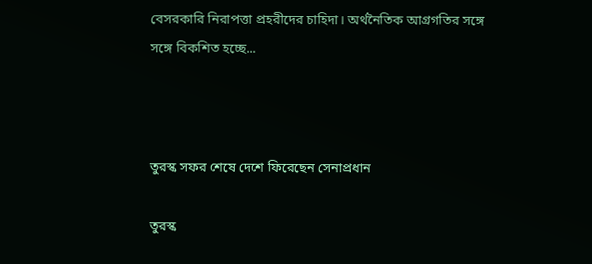বেসরকারি নিরাপত্তা প্রহরীদের চাহিদা। অর্থনৈতিক আগ্রগতির সঙ্গে সঙ্গে বিকশিত হচ্ছে...



তুরস্ক সফর শেষে দেশে ফিরেছেন সেনাপ্রধান

তুরস্ক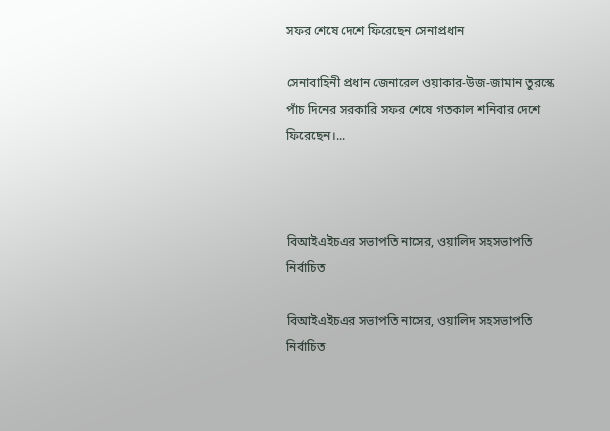সফর শেষে দেশে ফিরেছেন সেনাপ্রধান

সেনাবাহিনী প্রধান জেনারেল ওয়াকার-উজ-জামান তুরস্কে পাঁচ দিনের সরকারি সফর শেষে গতকাল শনিবার দেশে ফিরেছেন।...



বিআইএইচএর সভাপতি নাসের, ওয়ালিদ সহসভাপতি নির্বাচিত

বিআইএইচএর সভাপতি নাসের, ওয়ালিদ সহসভাপতি নির্বাচিত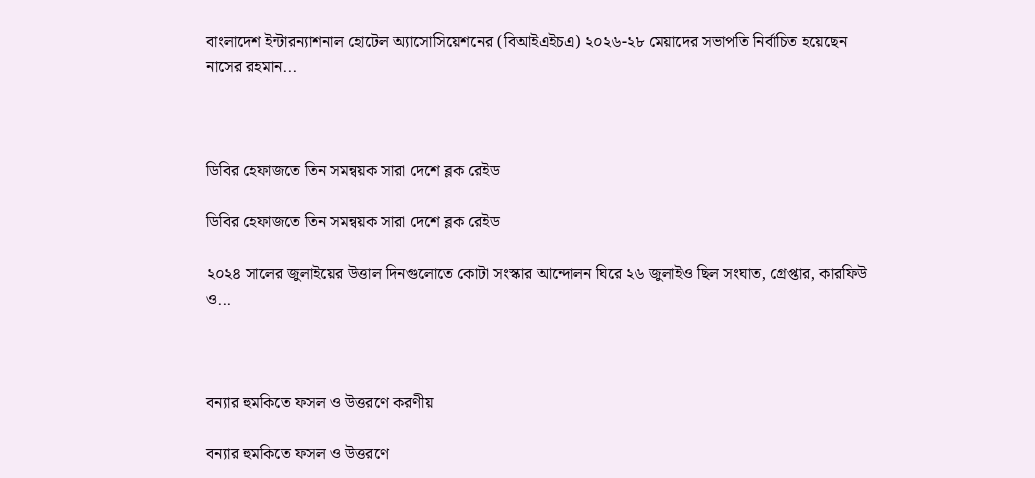বাংলাদেশ ইন্টারন্যাশনাল হোটেল অ্যাসোসিয়েশনের (বিআইএইচএ) ২০২৬-২৮ মেয়াদের সভাপতি নির্বাচিত হয়েছেন নাসের রহমান...



ডিবির হেফাজতে তিন সমন্বয়ক সারা দেশে ব্লক রেইড

ডিবির হেফাজতে তিন সমন্বয়ক সারা দেশে ব্লক রেইড

২০২৪ সালের জুলাইয়ের উত্তাল দিনগুলোতে কোটা সংস্কার আন্দোলন ঘিরে ২৬ জুলাইও ছিল সংঘাত, গ্রেপ্তার, কারফিউ ও...



বন্যার হুমকিতে ফসল ও উত্তরণে করণীয়

বন্যার হুমকিতে ফসল ও উত্তরণে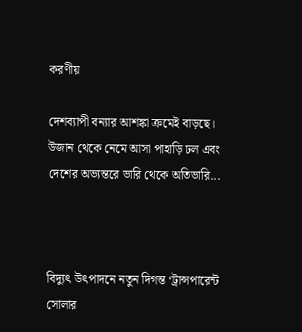করণীয়

দেশব্যাপী বন্যার আশঙ্কা ক্রমেই বাড়ছে। উজান থেকে নেমে আসা পাহাড়ি ঢল এবং দেশের অভ্যন্তরে ভারি থেকে অতিভারি...



বিদ্যুৎ উৎপাদনে নতুন দিগন্ত ‘ট্রান্সপারেন্ট সোলার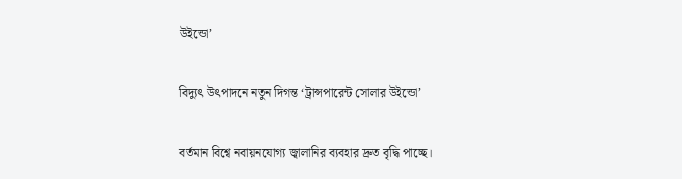উইন্ডো’

বিদ্যুৎ উৎপাদনে নতুন দিগন্ত ‘ট্রান্সপারেন্ট সোলার উইন্ডো’

বর্তমান বিশ্বে নবায়নযোগ্য জ্বালানির ব্যবহার দ্রুত বৃদ্ধি পাচ্ছে।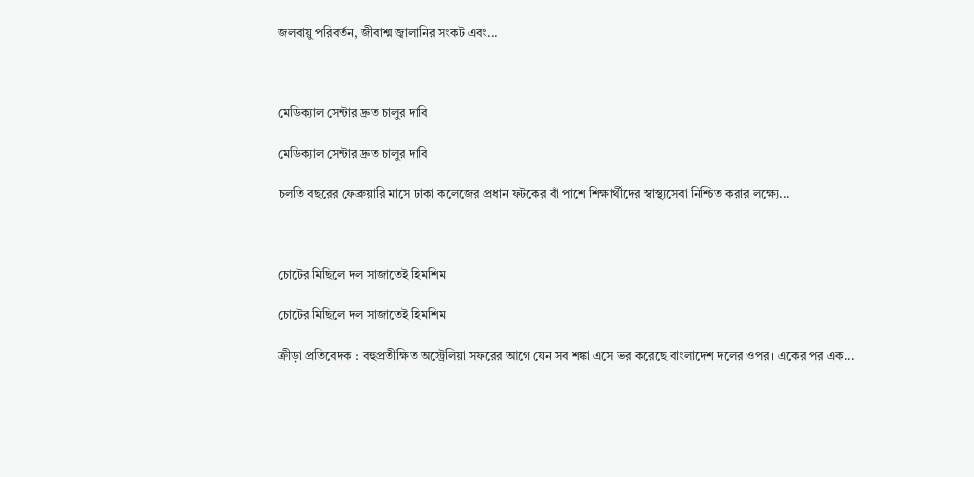জলবায়ু পরিবর্তন, জীবাশ্ম জ্বালানির সংকট এবং...



মেডিক্যাল সেন্টার দ্রুত চালুর দাবি

মেডিক্যাল সেন্টার দ্রুত চালুর দাবি

চলতি বছরের ফেব্রুয়ারি মাসে ঢাকা কলেজের প্রধান ফটকের বাঁ পাশে শিক্ষার্থীদের স্বাস্থ্যসেবা নিশ্চিত করার লক্ষ্যে...



চোটের মিছিলে দল সাজাতেই হিমশিম

চোটের মিছিলে দল সাজাতেই হিমশিম

ক্রীড়া প্রতিবেদক : বহুপ্রতীক্ষিত অস্ট্রেলিয়া সফরের আগে যেন সব শঙ্কা এসে ভর করেছে বাংলাদেশ দলের ওপর। একের পর এক...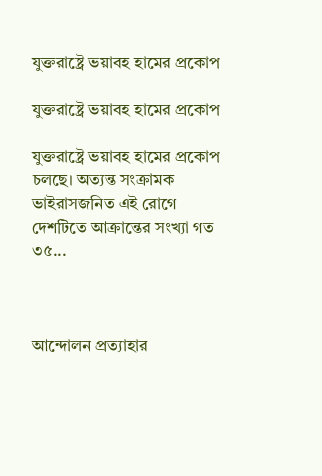যুক্তরাষ্ট্রে ভয়াবহ হামের প্রকোপ

যুক্তরাষ্ট্রে ভয়াবহ হামের প্রকোপ

যুক্তরাষ্ট্রে ভয়াবহ হামের প্রকোপ চলছে। অত্যন্ত সংক্রামক ভাইরাসজনিত এই রোগে দেশটিতে আক্রান্তের সংখ্যা গত ৩৫...



আন্দোলন প্রত্যাহার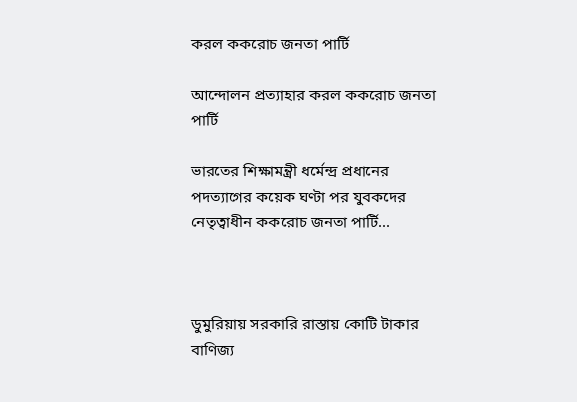করল ককরোচ জনতা পার্টি

আন্দোলন প্রত্যাহার করল ককরোচ জনতা পার্টি

ভারতের শিক্ষামন্ত্রী ধর্মেন্দ্র প্রধানের পদত্যাগের কয়েক ঘণ্টা পর যুবকদের নেতৃত্বাধীন ককরোচ জনতা পার্টি...



ডুমুরিয়ায় সরকারি রাস্তায় কোটি টাকার বাণিজ্য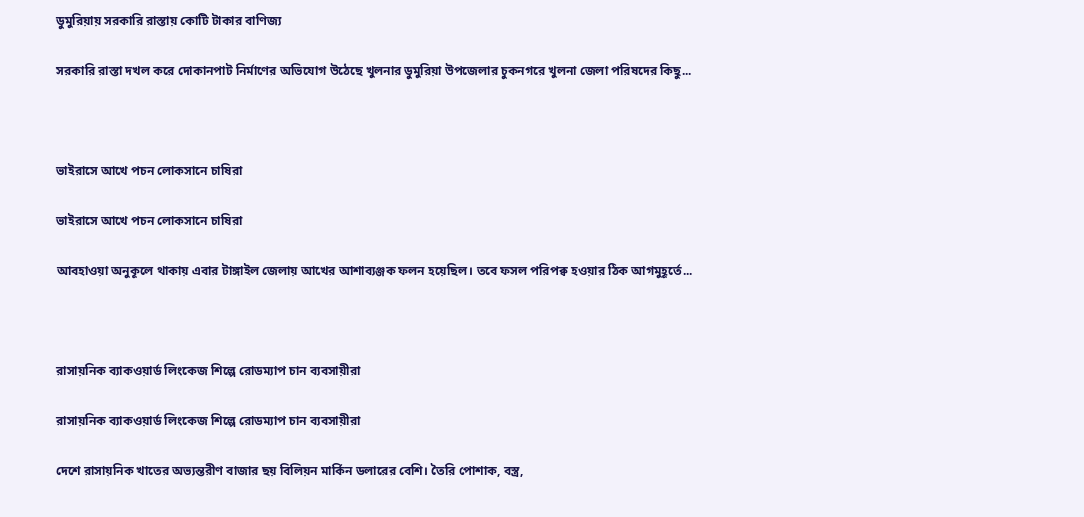ডুমুরিয়ায় সরকারি রাস্তায় কোটি টাকার বাণিজ্য

সরকারি রাস্তা দখল করে দোকানপাট নির্মাণের অভিযোগ উঠেছে খুলনার ডুমুরিয়া উপজেলার চুকনগরে খুলনা জেলা পরিষদের কিছু...



ভাইরাসে আখে পচন লোকসানে চাষিরা

ভাইরাসে আখে পচন লোকসানে চাষিরা

আবহাওয়া অনুকূলে থাকায় এবার টাঙ্গাইল জেলায় আখের আশাব্যঞ্জক ফলন হয়েছিল। তবে ফসল পরিপক্ব হওয়ার ঠিক আগমুহূর্তে...



রাসায়নিক ব্যাকওয়ার্ড লিংকেজ শিল্পে রোডম্যাপ চান ব্যবসায়ীরা

রাসায়নিক ব্যাকওয়ার্ড লিংকেজ শিল্পে রোডম্যাপ চান ব্যবসায়ীরা

দেশে রাসায়নিক খাতের অভ্যন্তরীণ বাজার ছয় বিলিয়ন মার্কিন ডলারের বেশি। তৈরি পোশাক, বস্ত্র,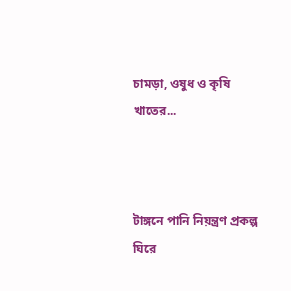চামড়া, ওষুধ ও কৃষি খাতের...



টাঙ্গনে পানি নিয়ন্ত্রণ প্রকল্প ঘিরে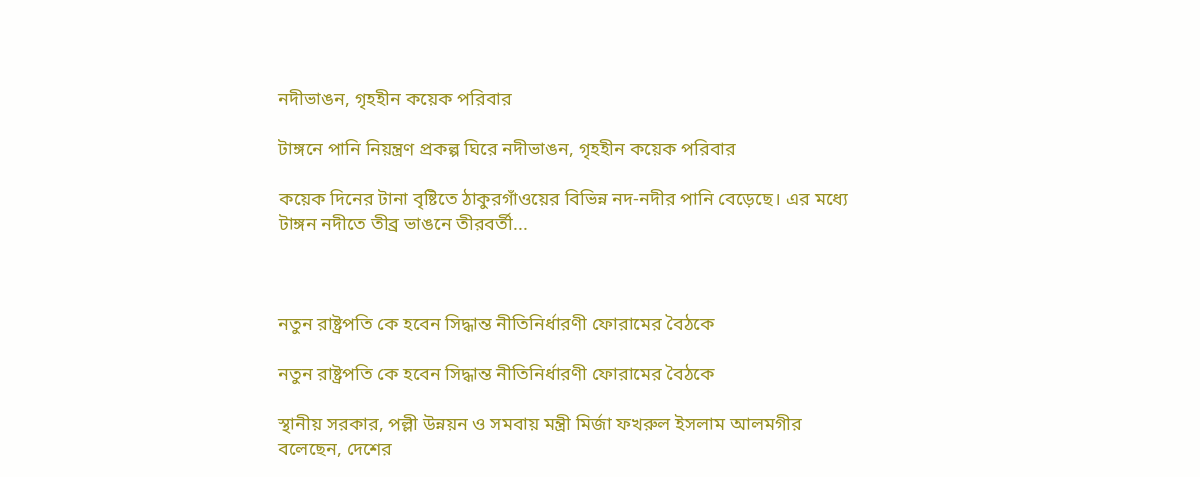নদীভাঙন, গৃহহীন কয়েক পরিবার

টাঙ্গনে পানি নিয়ন্ত্রণ প্রকল্প ঘিরে নদীভাঙন, গৃহহীন কয়েক পরিবার

কয়েক দিনের টানা বৃষ্টিতে ঠাকুরগাঁওয়ের বিভিন্ন নদ-নদীর পানি বেড়েছে। এর মধ্যে টাঙ্গন নদীতে তীব্র ভাঙনে তীরবর্তী...



নতুন রাষ্ট্রপতি কে হবেন সিদ্ধান্ত নীতিনির্ধারণী ফোরামের বৈঠকে

নতুন রাষ্ট্রপতি কে হবেন সিদ্ধান্ত নীতিনির্ধারণী ফোরামের বৈঠকে

স্থানীয় সরকার, পল্লী উন্নয়ন ও সমবায় মন্ত্রী মির্জা ফখরুল ইসলাম আলমগীর বলেছেন, দেশের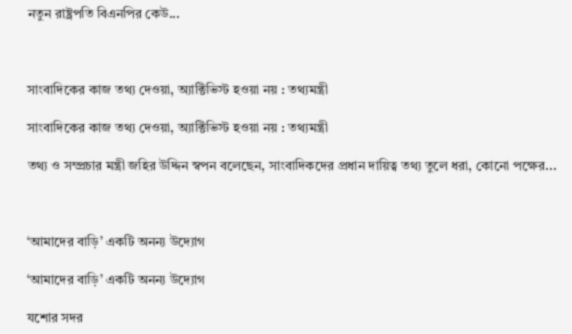নতুন রাষ্ট্রপতি বিএনপির কেউ...



সাংবাদিকের কাজ তথ্য দেওয়া, অ্যাক্টিভিস্ট হওয়া নয় : তথ্যমন্ত্রী

সাংবাদিকের কাজ তথ্য দেওয়া, অ্যাক্টিভিস্ট হওয়া নয় : তথ্যমন্ত্রী

তথ্য ও সম্প্রচার মন্ত্রী জহির উদ্দিন স্বপন বলেছেন, সাংবাদিকদের প্রধান দায়িত্ব তথ্য তুলে ধরা, কোনো পক্ষের...



‘আমাদের বাড়ি’ একটি অনন্য উদ্যোগ

‘আমাদের বাড়ি’ একটি অনন্য উদ্যোগ

যশোর সদর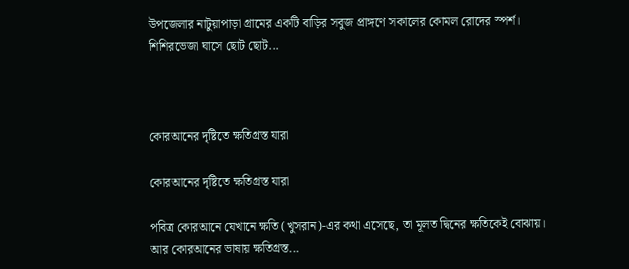উপজেলার নাটুয়াপাড়া গ্রামের একটি বাড়ির সবুজ প্রাঙ্গণে সকালের কোমল রোদের স্পর্শ। শিশিরভেজা ঘাসে ছোট ছোট...



কোরআনের দৃষ্টিতে ক্ষতিগ্রস্ত যারা

কোরআনের দৃষ্টিতে ক্ষতিগ্রস্ত যারা

পবিত্র কোরআনে যেখানে ক্ষতি (খুসরান)-এর কথা এসেছে, তা মূলত দ্বিনের ক্ষতিকেই বোঝায়। আর কোরআনের ভাষায় ক্ষতিগ্রস্ত...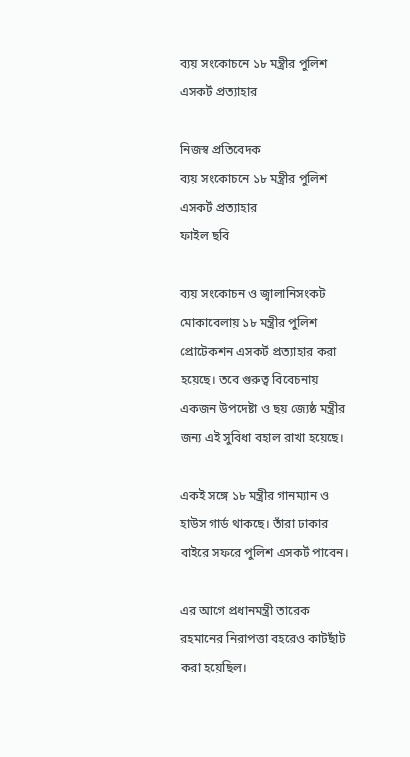ব্যয় সংকোচনে ১৮ মন্ত্রীর পুলিশ এসকর্ট প্রত্যাহার

নিজস্ব প্রতিবেদক
ব্যয় সংকোচনে ১৮ মন্ত্রীর পুলিশ এসকর্ট প্রত্যাহার
ফাইল ছবি

ব্যয় সংকোচন ও জ্বালানিসংকট মোকাবেলায় ১৮ মন্ত্রীর পুলিশ প্রোটেকশন এসকর্ট প্রত্যাহার করা হয়েছে। তবে গুরুত্ব বিবেচনায় একজন উপদেষ্টা ও ছয় জ্যেষ্ঠ মন্ত্রীর জন্য এই সুবিধা বহাল রাখা হয়েছে।

একই সঙ্গে ১৮ মন্ত্রীর গানম্যান ও হাউস গার্ড থাকছে। তাঁরা ঢাকার বাইরে সফরে পুলিশ এসকর্ট পাবেন।

এর আগে প্রধানমন্ত্রী তারেক রহমানের নিরাপত্তা বহরেও কাটছাঁট করা হয়েছিল।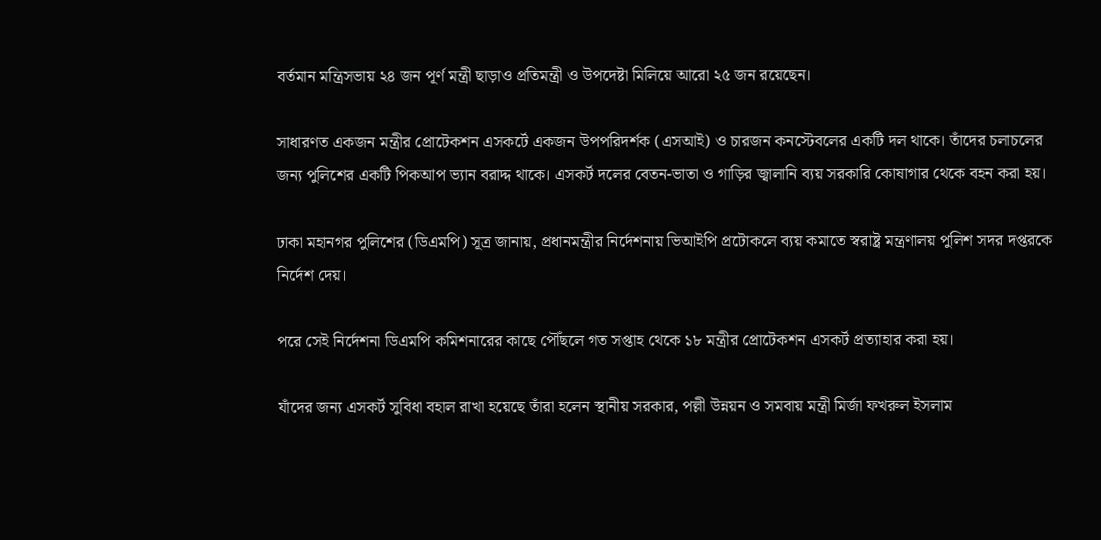বর্তমান মন্ত্রিসভায় ২৪ জন পূর্ণ মন্ত্রী ছাড়াও প্রতিমন্ত্রী ও উপদেষ্টা মিলিয়ে আরো ২৫ জন রয়েছেন।

সাধারণত একজন মন্ত্রীর প্রোটেকশন এসকর্টে একজন উপপরিদর্শক (এসআই) ও চারজন কনস্টেবলের একটি দল থাকে। তাঁদের চলাচলের জন্য পুলিশের একটি পিকআপ ভ্যান বরাদ্দ থাকে। এসকর্ট দলের বেতন-ভাতা ও গাড়ির জ্বালানি ব্যয় সরকারি কোষাগার থেকে বহন করা হয়।

ঢাকা মহানগর পুলিশের (ডিএমপি) সূত্র জানায়, প্রধানমন্ত্রীর নির্দেশনায় ভিআইপি প্রটোকলে ব্যয় কমাতে স্বরাষ্ট্র মন্ত্রণালয় পুলিশ সদর দপ্তরকে নির্দেশ দেয়।

পরে সেই নির্দেশনা ডিএমপি কমিশনারের কাছে পৌঁছলে গত সপ্তাহ থেকে ১৮ মন্ত্রীর প্রোটেকশন এসকর্ট প্রত্যাহার করা হয়।

যাঁদের জন্য এসকর্ট সুবিধা বহাল রাখা হয়েছে তাঁরা হলেন স্থানীয় সরকার, পল্লী উন্নয়ন ও সমবায় মন্ত্রী মির্জা ফখরুল ইসলাম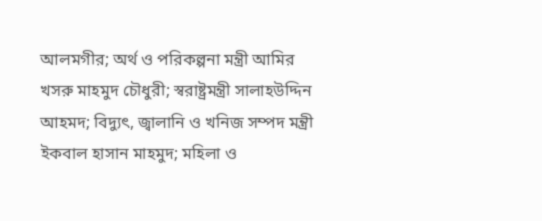আলমগীর; অর্থ ও পরিকল্পনা মন্ত্রী আমির খসরু মাহমুদ চৌধুরী; স্বরাষ্ট্রমন্ত্রী সালাহউদ্দিন আহমদ; বিদ্যুৎ, জ্বালানি ও খনিজ সম্পদ মন্ত্রী ইকবাল হাসান মাহমুদ; মহিলা ও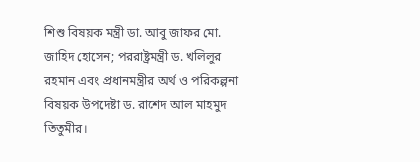শিশু বিষয়ক মন্ত্রী ডা. আবু জাফর মো. জাহিদ হোসেন; পররাষ্ট্রমন্ত্রী ড. খলিলুর রহমান এবং প্রধানমন্ত্রীর অর্থ ও পরিকল্পনা বিষয়ক উপদেষ্টা ড. রাশেদ আল মাহমুদ তিতুমীর।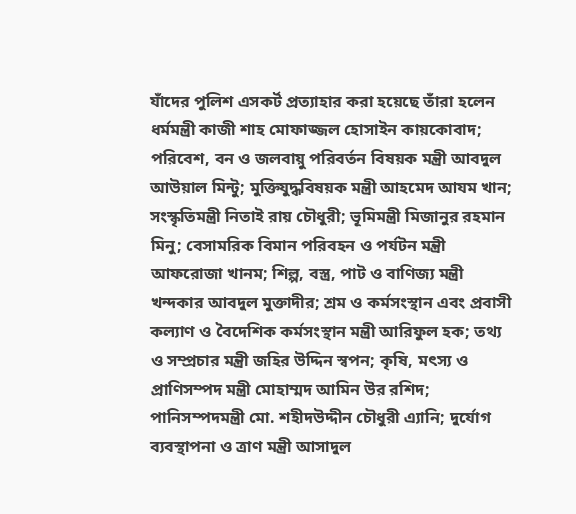যাঁদের পুলিশ এসকর্ট প্রত্যাহার করা হয়েছে তাঁরা হলেন ধর্মমন্ত্রী কাজী শাহ মোফাজ্জল হোসাইন কায়কোবাদ; পরিবেশ, বন ও জলবায়ু পরিবর্তন বিষয়ক মন্ত্রী আবদুল আউয়াল মিন্টু; মুক্তিযুদ্ধবিষয়ক মন্ত্রী আহমেদ আযম খান; সংস্কৃতিমন্ত্রী নিতাই রায় চৌধুরী; ভূমিমন্ত্রী মিজানুর রহমান মিনু; বেসামরিক বিমান পরিবহন ও পর্যটন মন্ত্রী আফরোজা খানম; শিল্প, বস্ত্র, পাট ও বাণিজ্য মন্ত্রী খন্দকার আবদুল মুক্তাদীর; শ্রম ও কর্মসংস্থান এবং প্রবাসী কল্যাণ ও বৈদেশিক কর্মসংস্থান মন্ত্রী আরিফুল হক; তথ্য ও সম্প্রচার মন্ত্রী জহির উদ্দিন স্বপন; কৃষি, মৎস্য ও প্রাণিসম্পদ মন্ত্রী মোহাম্মদ আমিন উর রশিদ; পানিসম্পদমন্ত্রী মো. শহীদউদ্দীন চৌধুরী এ্যানি; দুর্যোগ ব্যবস্থাপনা ও ত্রাণ মন্ত্রী আসাদুল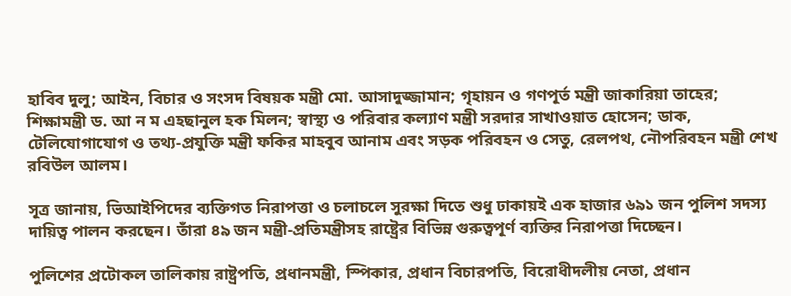হাবিব দুলু; আইন, বিচার ও সংসদ বিষয়ক মন্ত্রী মো. আসাদুজ্জামান; গৃহায়ন ও গণপূর্ত মন্ত্রী জাকারিয়া তাহের; শিক্ষামন্ত্রী ড. আ ন ম এহছানুল হক মিলন; স্বাস্থ্য ও পরিবার কল্যাণ মন্ত্রী সরদার সাখাওয়াত হোসেন; ডাক, টেলিযোগাযোগ ও তথ্য-প্রযুক্তি মন্ত্রী ফকির মাহবুব আনাম এবং সড়ক পরিবহন ও সেতু, রেলপথ, নৌপরিবহন মন্ত্রী শেখ রবিউল আলম।

সূত্র জানায়, ভিআইপিদের ব্যক্তিগত নিরাপত্তা ও চলাচলে সুরক্ষা দিতে শুধু ঢাকায়ই এক হাজার ৬৯১ জন পুলিশ সদস্য দায়িত্ব পালন করছেন। তাঁরা ৪৯ জন মন্ত্রী-প্রতিমন্ত্রীসহ রাষ্ট্রের বিভিন্ন গুরুত্বপূর্ণ ব্যক্তির নিরাপত্তা দিচ্ছেন।

পুলিশের প্রটোকল তালিকায় রাষ্ট্রপতি, প্রধানমন্ত্রী, স্পিকার, প্রধান বিচারপতি, বিরোধীদলীয় নেতা, প্রধান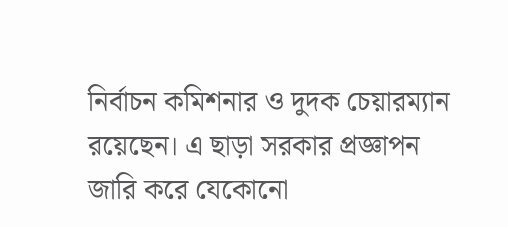নির্বাচন কমিশনার ও দুদক চেয়ারম্যান রয়েছেন। এ ছাড়া সরকার প্রজ্ঞাপন জারি করে যেকোনো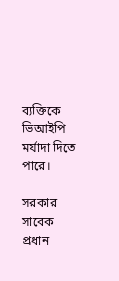ব্যক্তিকে ভিআইপি মর্যাদা দিতে পারে।

সরকার সাবেক প্রধান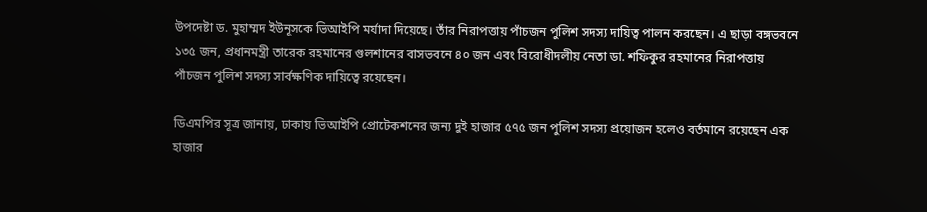উপদেষ্টা ড. মুহাম্মদ ইউনূসকে ভিআইপি মর্যাদা দিয়েছে। তাঁর নিরাপত্তায় পাঁচজন পুলিশ সদস্য দায়িত্ব পালন করছেন। এ ছাড়া বঙ্গভবনে ১৩৫ জন, প্রধানমন্ত্রী তারেক রহমানের গুলশানের বাসভবনে ৪০ জন এবং বিরোধীদলীয় নেতা ডা. শফিকুর রহমানের নিরাপত্তায় পাঁচজন পুলিশ সদস্য সার্বক্ষণিক দায়িত্বে রয়েছেন।

ডিএমপির সূত্র জানায়, ঢাকায় ভিআইপি প্রোটেকশনের জন্য দুই হাজার ৫৭৫ জন পুলিশ সদস্য প্রয়োজন হলেও বর্তমানে রয়েছেন এক হাজার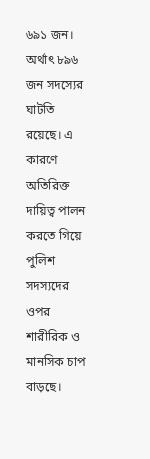৬৯১ জন। অর্থাৎ ৮৯৬ জন সদস্যের ঘাটতি রয়েছে। এ কারণে অতিরিক্ত দায়িত্ব পালন করতে গিয়ে পুলিশ সদস্যদের ওপর শারীরিক ও মানসিক চাপ বাড়ছে।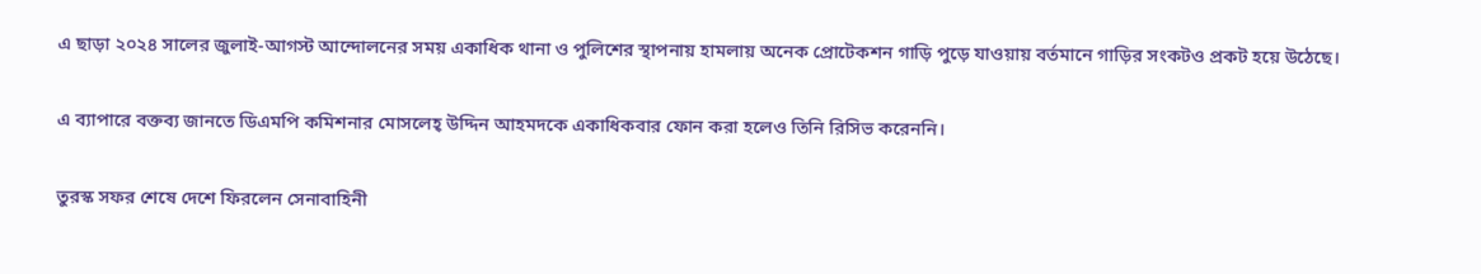এ ছাড়া ২০২৪ সালের জুলাই-আগস্ট আন্দোলনের সময় একাধিক থানা ও পুলিশের স্থাপনায় হামলায় অনেক প্রোটেকশন গাড়ি পুড়ে যাওয়ায় বর্তমানে গাড়ির সংকটও প্রকট হয়ে উঠেছে।

এ ব্যাপারে বক্তব্য জানতে ডিএমপি কমিশনার মোসলেহ্ উদ্দিন আহমদকে একাধিকবার ফোন করা হলেও তিনি রিসিভ করেননি।

তুরস্ক সফর শেষে দেশে ফিরলেন সেনাবাহিনী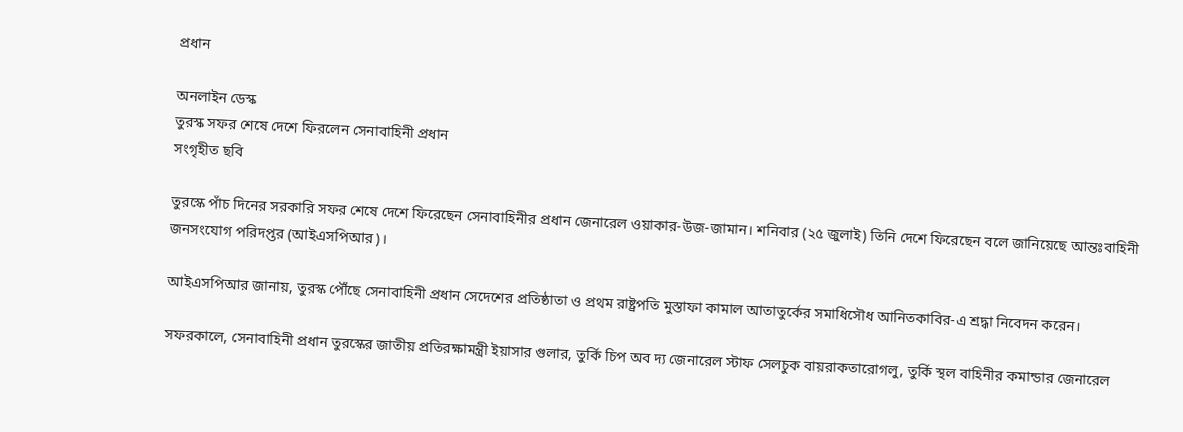প্রধান

অনলাইন ডেস্ক
তুরস্ক সফর শেষে দেশে ফিরলেন সেনাবাহিনী প্রধান
সংগৃহীত ছবি

তুরস্কে পাঁচ দিনের সরকারি সফর শেষে দেশে ফিরেছেন সেনাবাহিনীর প্রধান জেনারেল ওয়াকার-উজ-জামান। শনিবার (২৫ জুলাই) তিনি দেশে ফিরেছেন বলে জানিয়েছে আন্তঃবাহিনী জনসংযোগ পরিদপ্তর (আইএসপিআর)।

আইএসপিআর জানায়, তুরস্ক পৌঁছে সেনাবাহিনী প্রধান সেদেশের প্রতিষ্ঠাতা ও প্রথম রাষ্ট্রপতি মুস্তাফা কামাল আতাতুর্কের সমাধিসৌধ আনিতকাবির-এ শ্রদ্ধা নিবেদন করেন।

সফরকালে, সেনাবাহিনী প্রধান তুরস্কের জাতীয় প্রতিরক্ষামন্ত্রী ইয়াসার গুলার, তুর্কি চিপ অব দ্য জেনারেল স্টাফ সেলচুক বায়রাকতারোগলু, তুর্কি স্থল বাহিনীর কমান্ডার জেনারেল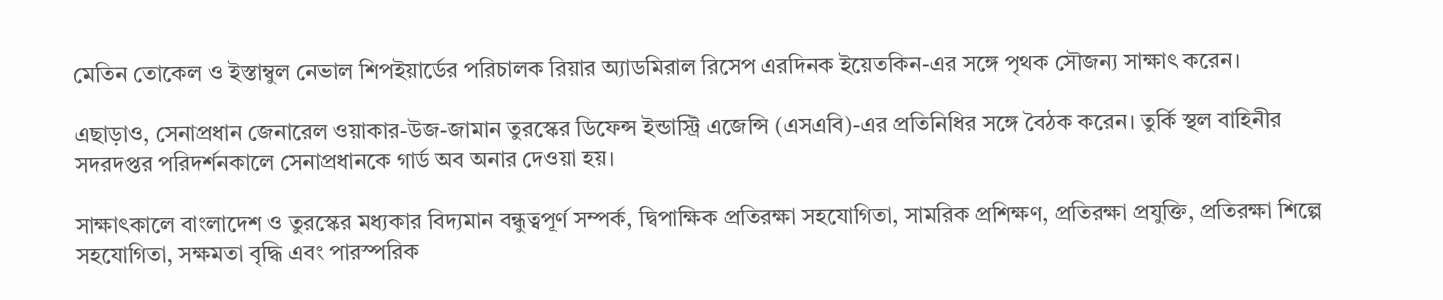মেতিন তোকেল ও ইস্তাম্বুল নেভাল শিপইয়ার্ডের পরিচালক রিয়ার অ্যাডমিরাল রিসেপ এরদিনক ইয়েতকিন-এর সঙ্গে পৃথক সৌজন্য সাক্ষাৎ করেন।

এছাড়াও, সেনাপ্রধান জেনারেল ওয়াকার-উজ-জামান তুরস্কের ডিফেন্স ইন্ডাস্ট্রি এজেন্সি (এসএবি)-এর প্রতিনিধির সঙ্গে বৈঠক করেন। তুর্কি স্থল বাহিনীর সদরদপ্তর পরিদর্শনকালে সেনাপ্রধানকে গার্ড অব অনার দেওয়া হয়।

সাক্ষাৎকালে বাংলাদেশ ও তুরস্কের মধ্যকার বিদ্যমান বন্ধুত্বপূর্ণ সম্পর্ক, দ্বিপাক্ষিক প্রতিরক্ষা সহযোগিতা, সামরিক প্রশিক্ষণ, প্রতিরক্ষা প্রযুক্তি, প্রতিরক্ষা শিল্পে সহযোগিতা, সক্ষমতা বৃদ্ধি এবং পারস্পরিক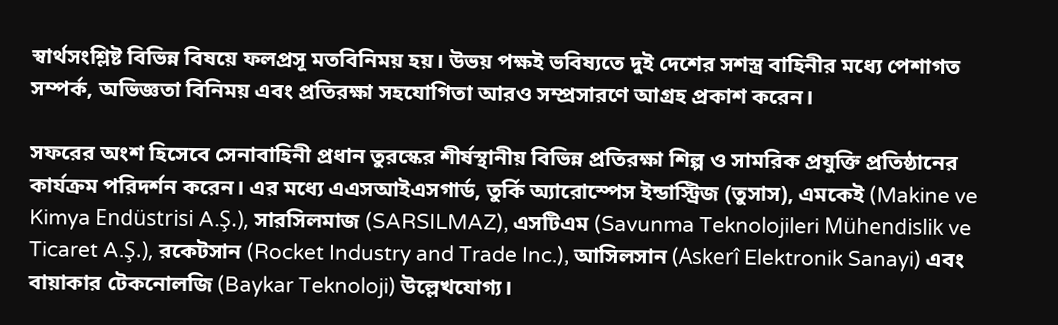স্বার্থসংশ্লিষ্ট বিভিন্ন বিষয়ে ফলপ্রসূ মতবিনিময় হয়। উভয় পক্ষই ভবিষ্যতে দুই দেশের সশস্ত্র বাহিনীর মধ্যে পেশাগত সম্পর্ক, অভিজ্ঞতা বিনিময় এবং প্রতিরক্ষা সহযোগিতা আরও সম্প্রসারণে আগ্রহ প্রকাশ করেন।

সফরের অংশ হিসেবে সেনাবাহিনী প্রধান তুরস্কের শীর্ষস্থানীয় বিভিন্ন প্রতিরক্ষা শিল্প ও সামরিক প্রযুক্তি প্রতিষ্ঠানের কার্যক্রম পরিদর্শন করেন। এর মধ্যে এএসআইএসগার্ড, তুর্কি অ্যারোস্পেস ইন্ডাস্ট্রিজ (তুসাস), এমকেই (Makine ve Kimya Endüstrisi A.Ş.), সারসিলমাজ (SARSILMAZ), এসটিএম (Savunma Teknolojileri Mühendislik ve Ticaret A.Ş.), রকেটসান (Rocket Industry and Trade Inc.), আসিলসান (Askerî Elektronik Sanayi) এবং বায়াকার টেকনোলজি (Baykar Teknoloji) উল্লেখযোগ্য।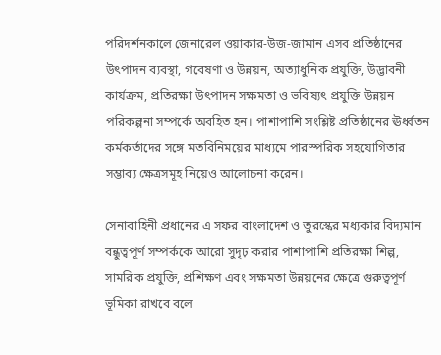পরিদর্শনকালে জেনারেল ওয়াকার-উজ-জামান এসব প্রতিষ্ঠানের উৎপাদন ব্যবস্থা, গবেষণা ও উন্নয়ন, অত্যাধুনিক প্রযুক্তি, উদ্ভাবনী কার্যক্রম, প্রতিরক্ষা উৎপাদন সক্ষমতা ও ভবিষ্যৎ প্রযুক্তি উন্নয়ন পরিকল্পনা সম্পর্কে অবহিত হন। পাশাপাশি সংশ্লিষ্ট প্রতিষ্ঠানের ঊর্ধ্বতন কর্মকর্তাদের সঙ্গে মতবিনিময়ের মাধ্যমে পারস্পরিক সহযোগিতার সম্ভাব্য ক্ষেত্রসমূহ নিয়েও আলোচনা করেন।

সেনাবাহিনী প্রধানের এ সফর বাংলাদেশ ও তুরস্কের মধ্যকার বিদ্যমান বন্ধুত্বপূর্ণ সম্পর্ককে আরো সুদৃঢ় করার পাশাপাশি প্রতিরক্ষা শিল্প, সামরিক প্রযুক্তি, প্রশিক্ষণ এবং সক্ষমতা উন্নয়নের ক্ষেত্রে গুরুত্বপূর্ণ ভূমিকা রাখবে বলে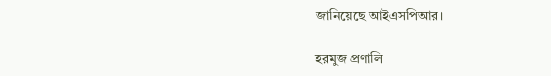জানিয়েছে আইএসপিআর।

হরমুজ প্রণালি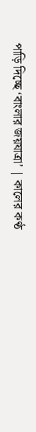পাড়ি দিচ্ছে ‘বাংলার জয়যাত্রা’ | কালের কণ্ঠ